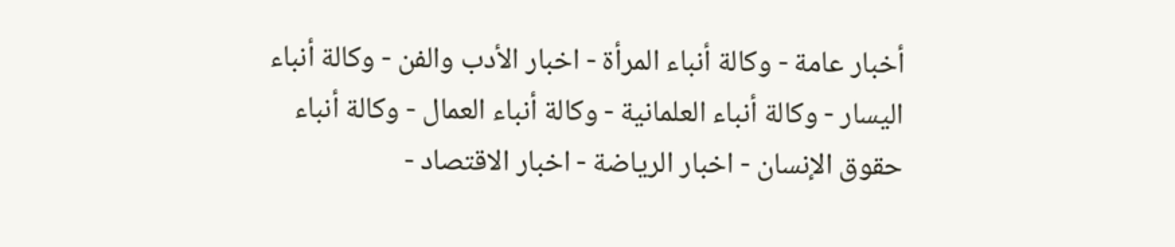أخبار عامة - وكالة أنباء المرأة - اخبار الأدب والفن - وكالة أنباء اليسار - وكالة أنباء العلمانية - وكالة أنباء العمال - وكالة أنباء حقوق الإنسان - اخبار الرياضة - اخبار الاقتصاد -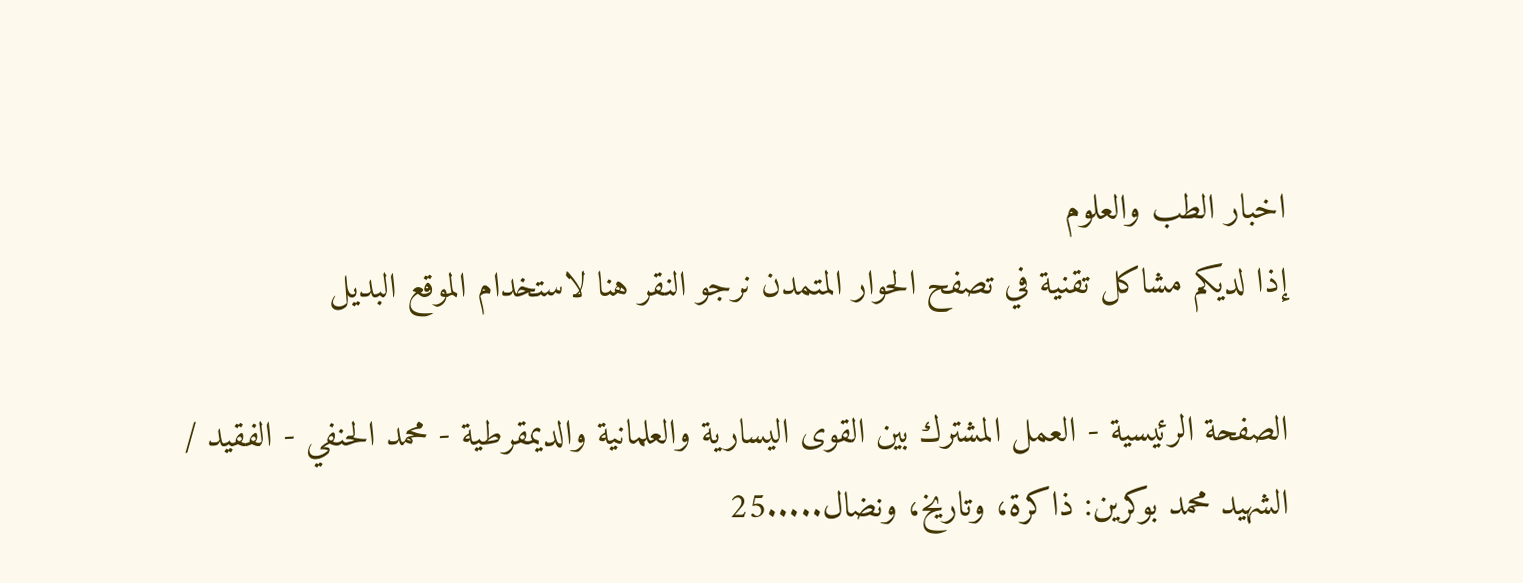اخبار الطب والعلوم
إذا لديكم مشاكل تقنية في تصفح الحوار المتمدن نرجو النقر هنا لاستخدام الموقع البديل

الصفحة الرئيسية - العمل المشترك بين القوى اليسارية والعلمانية والديمقرطية - محمد الحنفي - الفقيد / الشهيد محمد بوكرين: ذاكرة، وتاريخ، ونضال.....25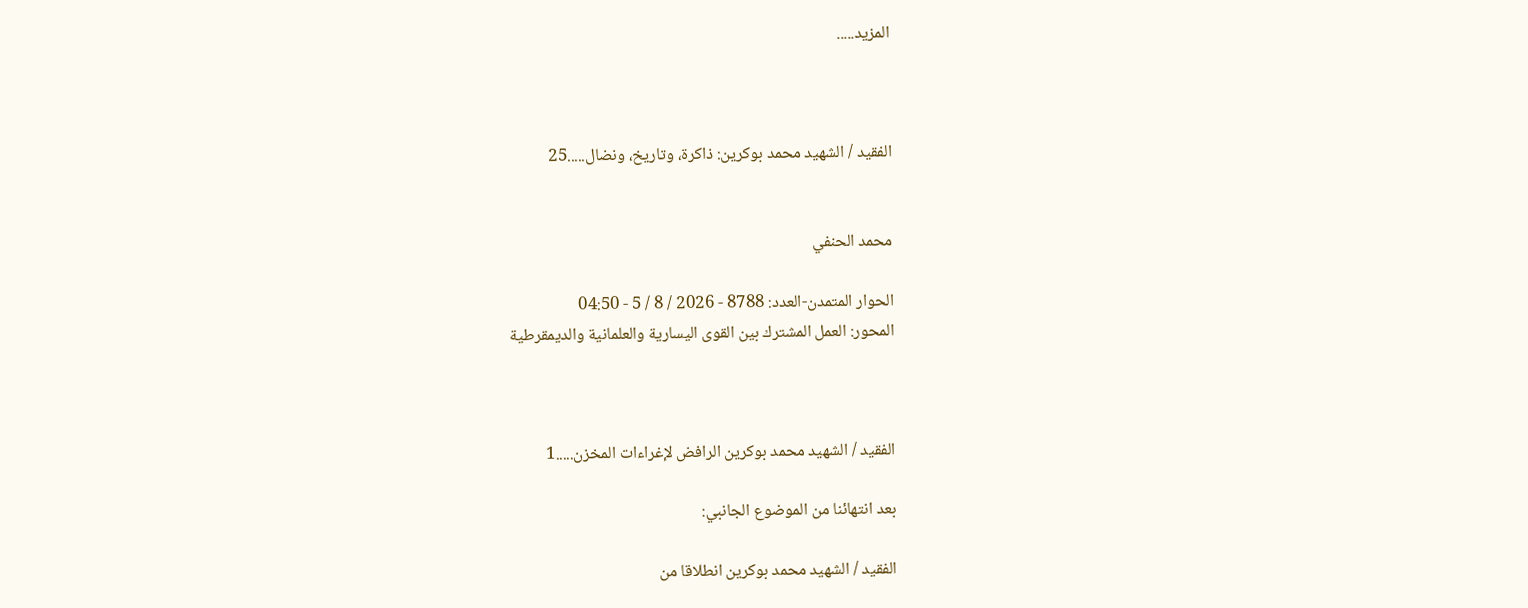المزيد.....



الفقيد / الشهيد محمد بوكرين: ذاكرة، وتاريخ، ونضال.....25


محمد الحنفي

الحوار المتمدن-العدد: 8788 - 2026 / 8 / 5 - 04:50
المحور: العمل المشترك بين القوى اليسارية والعلمانية والديمقرطية



الفقيد / الشهيد محمد بوكرين الرافض لإغراءات المخزن.....1

بعد انتهائنا من الموضوع الجانبي:

الفقيد / الشهيد محمد بوكرين انطلاقا من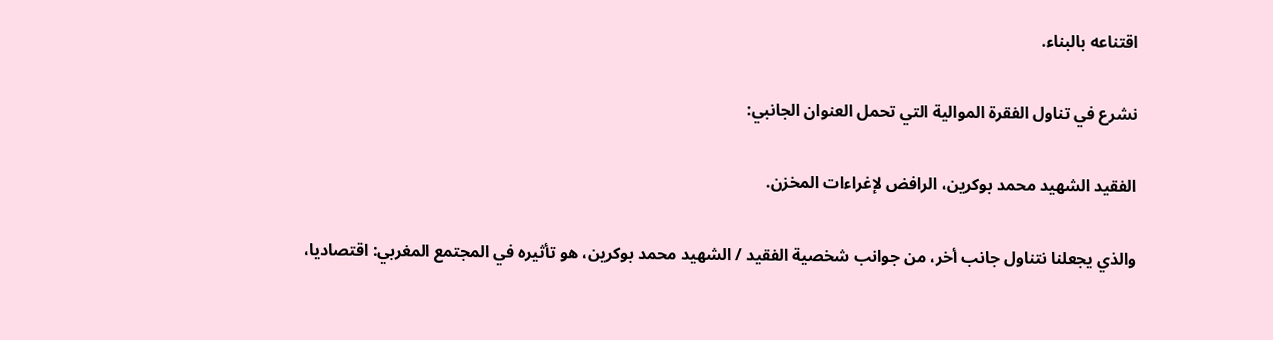اقتناعه بالبناء.

نشرع في تناول الفقرة الموالية التي تحمل العنوان الجانبي:

الفقيد الشهيد محمد بوكرين، الرافض لإغراءات المخزن.

والذي يجعلنا نتناول جانب أخر، من جوانب شخصية الفقيد / الشهيد محمد بوكرين، هو تأثيره في المجتمع المغربي: اقتصاديا،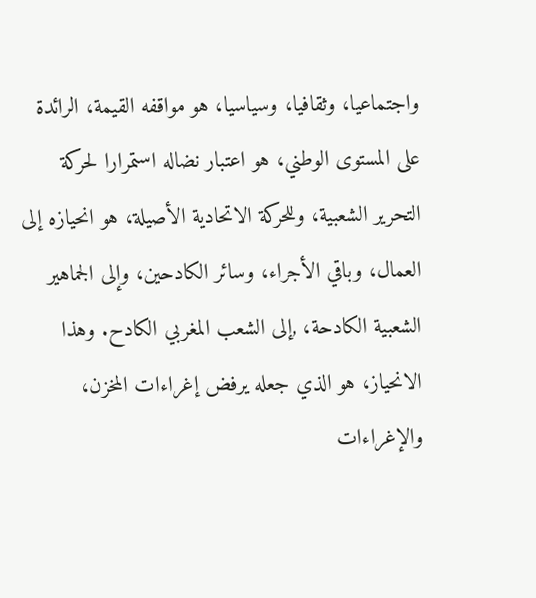واجتماعيا، وثقافيا، وسياسيا، هو مواقفه القيمة، الرائدة على المستوى الوطني، هو اعتبار نضاله استمرارا لحركة التحرير الشعبية، وللحركة الاتحادية الأصيلة، هو انحيازه إلى العمال، وباقي الأجراء، وسائر الكادحين، وإلى الجماهير الشعبية الكادحة، ,إلى الشعب المغربي الكادح. وهذا الانحياز، هو الذي جعله يرفض إغراءات المخزن، والإغراءات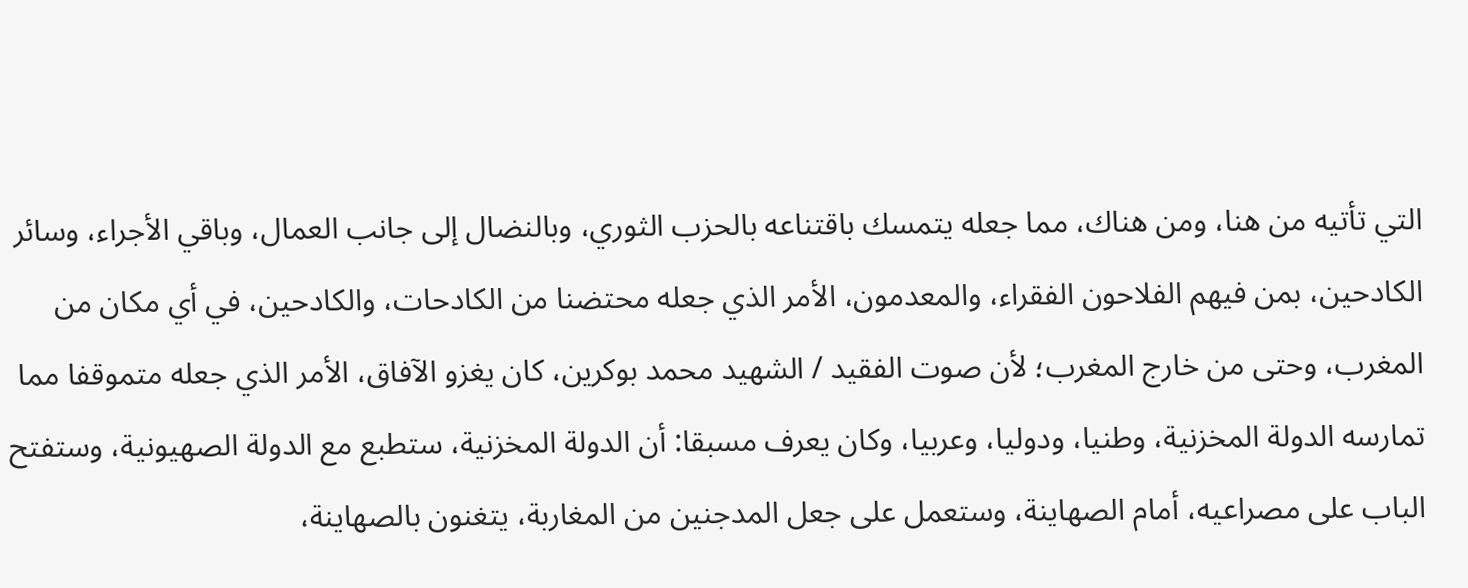التي تأتيه من هنا، ومن هناك، مما جعله يتمسك باقتناعه بالحزب الثوري، وبالنضال إلى جانب العمال، وباقي الأجراء، وسائر الكادحين، بمن فيهم الفلاحون الفقراء، والمعدمون، الأمر الذي جعله محتضنا من الكادحات، والكادحين، في أي مكان من المغرب، وحتى من خارج المغرب؛ لأن صوت الفقيد / الشهيد محمد بوكرين، كان يغزو الآفاق، الأمر الذي جعله متموقفا مما تمارسه الدولة المخزنية، وطنيا، ودوليا، وعربيا، وكان يعرف مسبقا: أن الدولة المخزنية، ستطبع مع الدولة الصهيونية، وستفتح الباب على مصراعيه، أمام الصهاينة، وستعمل على جعل المدجنين من المغاربة، يتغنون بالصهاينة،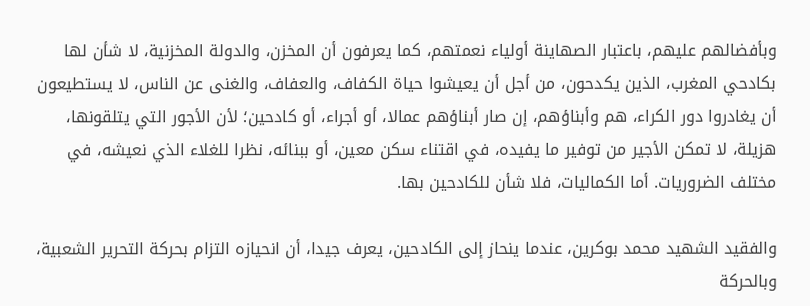وبأفضالهم عليهم، باعتبار الصهاينة أولياء نعمتهم، كما يعرفون أن المخزن، والدولة المخزنية، لا شأن لها بكادحي المغرب، الذين يكدحون، من أجل أن يعيشوا حياة الكفاف، والعفاف، والغنى عن الناس، لا يستطيعون أن يغادروا دور الكراء، هم وأبناؤهم، إن صار أبناؤهم عمالا، أو أجراء، أو كادحين؛ لأن الأجور التي يتلقونها، هزيلة، لا تمكن الأجير من توفير ما يفيده، في اقتناء سكن معين، أو ببنائه، نظرا للغلاء الذي نعيشه، في مختلف الضروريات. أما الكماليات، فلا شأن للكادحين بها.

والفقيد الشهيد محمد بوكرين، عندما ينحاز إلى الكادحين، يعرف جيدا، أن انحيازه التزام بحركة التحرير الشعبية، وبالحركة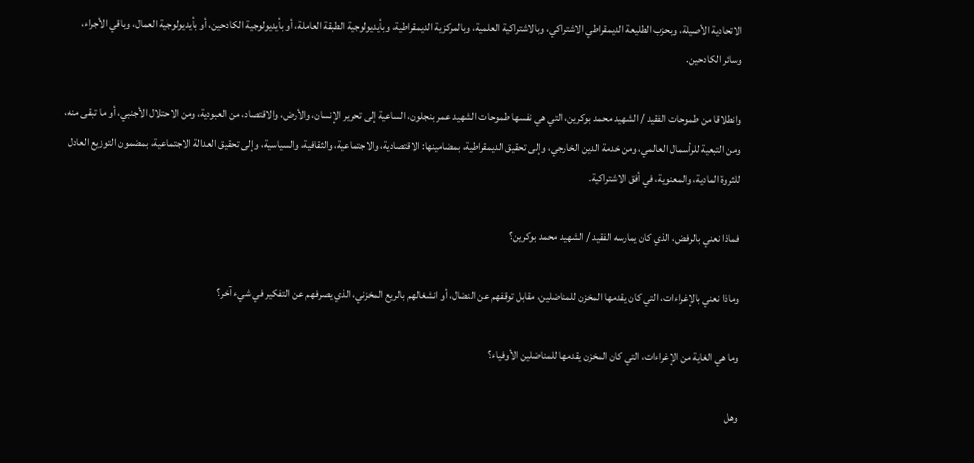الاتحادية الأصيلة، وبحزب الطليعة الديمقراطي الاشتراكي، وبالاشتراكية العلمية، وبالمركزية الديمقراطية، وبأيديولوجية الطبقة العاملة، أو بأيديولوجية الكادحين، أو بأيديولوجية العمال، وباقي الأجراء، وسائر الكادحين.

وانطلاقا من طموحات الفقيد / الشهيد محمد بوكرين، التي هي نفسها طموحات الشهيد عمر بنجلون، الساعية إلى تحرير الإنسان، والأرض، والاقتصاد، من العبودية، ومن الاحتلال الأجنبي، أو ما تبقى منه، ومن التبعية للرأسمال العالمي، ومن خدمة الدين الخارجي، وإلى تحقيق الديمقراطية، بمضامينها: الاقتصادية، والاجتماعية، والثقافية، والسياسية، وإلى تحقيق العدالة الاجتماعية، بمضمون التوزيع العادل للثروة المادية، والمعنوية، في أفق الاشتراكية.

فماذا نعني بالرفض، الذي كان يمارسه الفقيد / الشهيد محمد بوكرين؟

وماذا نعني بالإغراءات، التي كان يقدمها المخزن للمناضلين، مقابل توقفهم عن النضال، أو انشغالهم بالريع المخزني، الذي يصرفهم عن التفكير في شيء آخر؟

وما هي الغاية من الإغراءات، التي كان المخزن يقدمها للمناضلين الأوفياء؟

وهل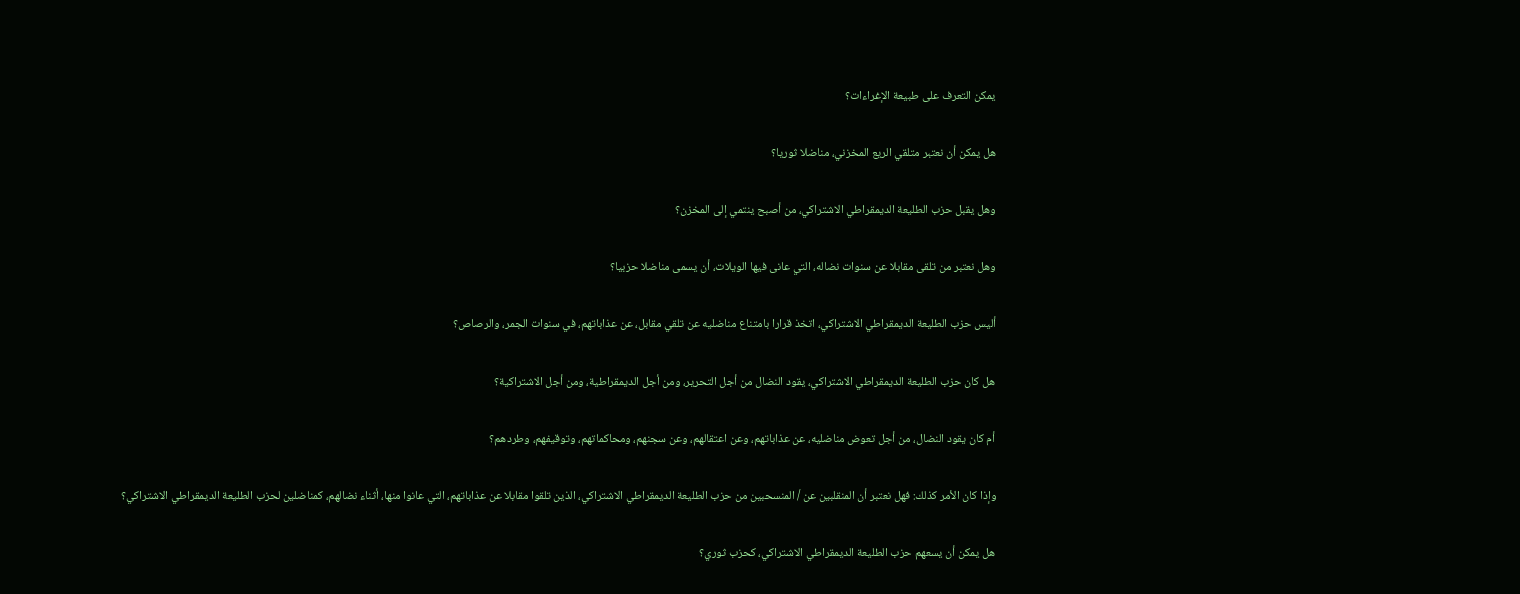يمكن التعرف على طبيعة الإغراءات؟

هل يمكن أن نعتبر متلقي الريع المخزني، مناضلا ثوريا؟

وهل يقبل حزب الطليعة الديمقراطي الاشتراكي، من أصبح ينتمي إلى المخزن؟

وهل نعتبر من تلقى مقابلا عن سنوات نضاله، التي عانى فيها الويلات، أن يسمى مناضلا حزبيا؟

أليس حزب الطليعة الديمقراطي الاشتراكي، اتخذ قرارا بامتناع مناضليه عن تلقي مقابل، عن عذاباتهم، في سنوات الجمر، والرصاص؟

هل كان حزب الطليعة الديمقراطي الاشتراكي، يقود النضال من أجل التحرير، ومن أجل الديمقراطية، ومن أجل الاشتراكية؟

أم كان يقود النضال، من أجل تعوض مناضليه، عن عذاباتهم، وعن اعتقالهم، وعن سجنهم، ومحاكماتهم، وتوقيفهم، وطردهم؟

وإذا كان الأمر كذلك: فهل نعتبر أن المنقلبين عن / المنسحبين من حزب الطليعة الديمقراطي الاشتراكي، الذين تلقوا مقابلا عن عذاباتهم، التي عانوا منها، أثناء نضالهم، كمناضلين لحزب الطليعة الديمقراطي الاشتراكي؟

هل يمكن أن يسعهم حزب الطليعة الديمقراطي الاشتراكي، كحزب ثوري؟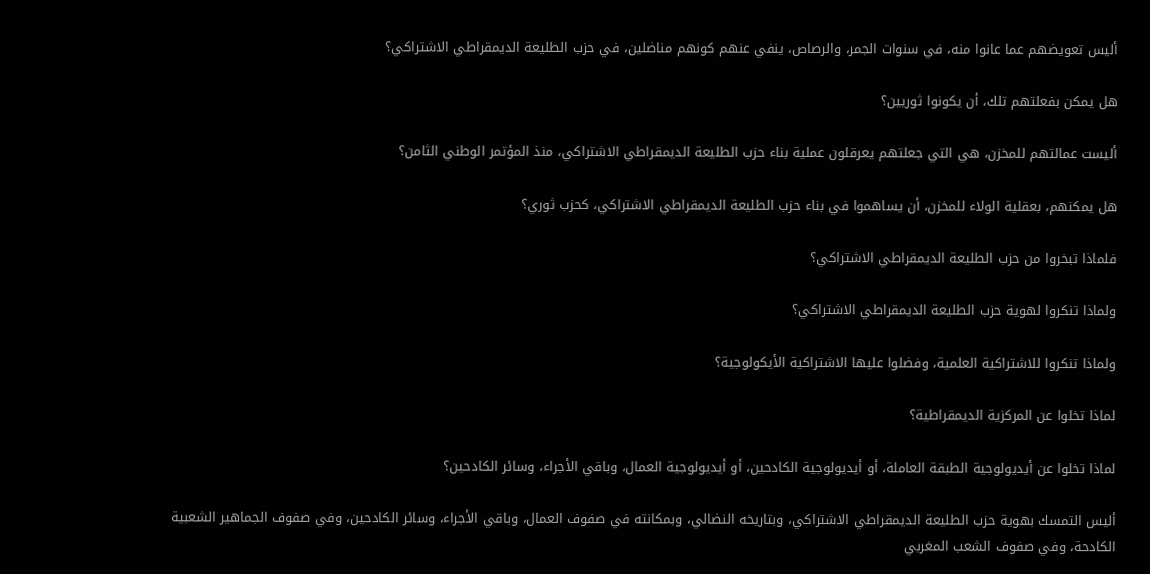أليس تعويضهم عما عانوا منه، في سنوات الجمر، والرصاص، ينفي عنهم كونهم مناضلين، في حزب الطليعة الديمقراطي الاشتراكي؟

هل يمكن بفعلتهم تلك، أن يكونوا ثوريين؟

أليست عمالتهم للمخزن، هي التي جعلتهم يعرقلون عملية بناء حزب الطليعة الديمقراطي الاشتراكي، منذ المؤتمر الوطني الثامن؟

هل يمكنهم، بعقلية الولاء للمخزن، أن يساهموا في بناء حزب الطليعة الديمقراطي الاشتراكي، كحزب ثوري؟

فلماذا تبخروا من حزب الطليعة الديمقراطي الاشتراكي؟

ولماذا تنكروا لهوية حزب الطليعة الديمقراطي الاشتراكي؟

ولماذا تنكروا للاشتراكية العلمية، وفضلوا عليها الاشتراكية الأيكولوجية؟

لماذا تخلوا عن المركزية الديمقراطية؟

لماذا تخلوا عن أيديولوجية الطبقة العاملة، أو أيديولوجية الكادحين، أو أيديولوجية العمال، وباقي الأجراء، وسائر الكادحين؟

أليس التمسك بهوية حزب الطليعة الديمقراطي الاشتراكي، وبتاريخه النضالي، وبمكانته في صفوف العمال، وباقي الأجراء، وسائر الكادحين، وفي صفوف الجماهير الشعبية الكادحة، وفي صفوف الشعب المغربي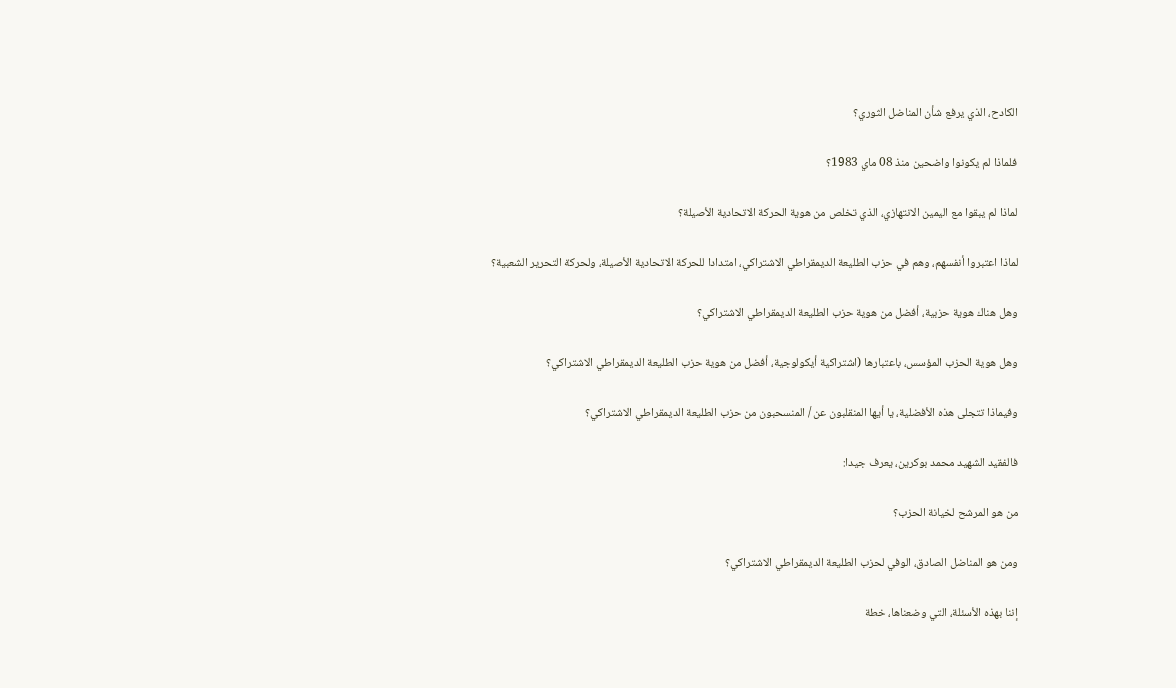الكادح، الذي يرفع شأن المناضل الثوري؟

فلماذا لم يكونوا واضحين منذ 08 ماي 1983؟

لماذا لم يبقوا مع اليمين الانتهازي، الذي تخلص من هوية الحركة الاتحادية الأصيلة؟

لماذا اعتبروا أنفسهم، وهم في حزب الطليعة الديمقراطي الاشتراكي، امتدادا للحركة الاتحادية الأصيلة، ولحركة التحرير الشعبية؟

وهل هناك هوية حزبية، أفضل من هوية حزب الطليعة الديمقراطي الاشتراكي؟

وهل هوية الحزب المؤسس، باعتبارها (اشتراكية أيكولوجية، أفضل من هوية حزب الطليعة الديمقراطي الاشتراكي؟

وفيماذا تتجلى هذه الأفضلية، يا أيها المنقلبون عن / المنسحبون من حزب الطليعة الديمقراطي الاشتراكي؟

فالفقيد الشهيد محمد بوكرين، يعرف جيدا:

من هو المرشح لخيانة الحزب؟

ومن هو المناضل الصادق، الوفي لحزب الطليعة الديمقراطي الاشتراكي؟

إننا بهذه الأسئلة، التي وضعناها، خطة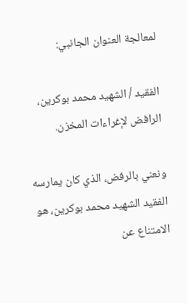لمعالجة العنوان الجانبي:

الفقيد / الشهيد محمد بوكرين، الرافض لإغراءات المخزن.

ونعني بالرفض، الذي كان يمارسه الفقيد الشهيد محمد بوكرين، هو الامتناع عن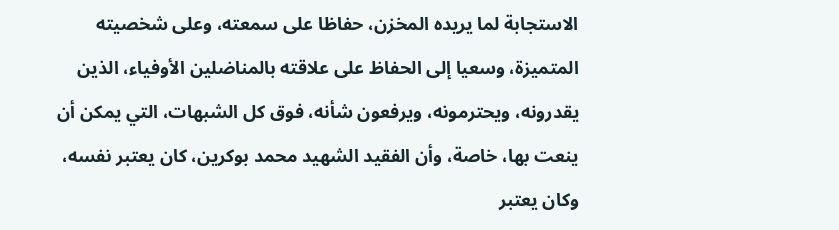الاستجابة لما يريده المخزن، حفاظا على سمعته، وعلى شخصيته المتميزة، وسعيا إلى الحفاظ على علاقته بالمناضلين الأوفياء، الذين يقدرونه، ويحترمونه، ويرفعون شأنه، فوق كل الشبهات، التي يمكن أن ينعت بها، خاصة، وأن الفقيد الشهيد محمد بوكرين، كان يعتبر نفسه، وكان يعتبر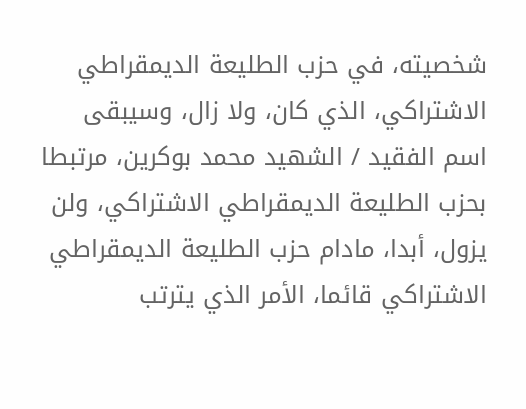شخصيته، في حزب الطليعة الديمقراطي الاشتراكي، الذي كان، ولا زال، وسيبقى اسم الفقيد / الشهيد محمد بوكرين، مرتبطا بحزب الطليعة الديمقراطي الاشتراكي، ولن يزول، أبدا، مادام حزب الطليعة الديمقراطي الاشتراكي قائما، الأمر الذي يترتب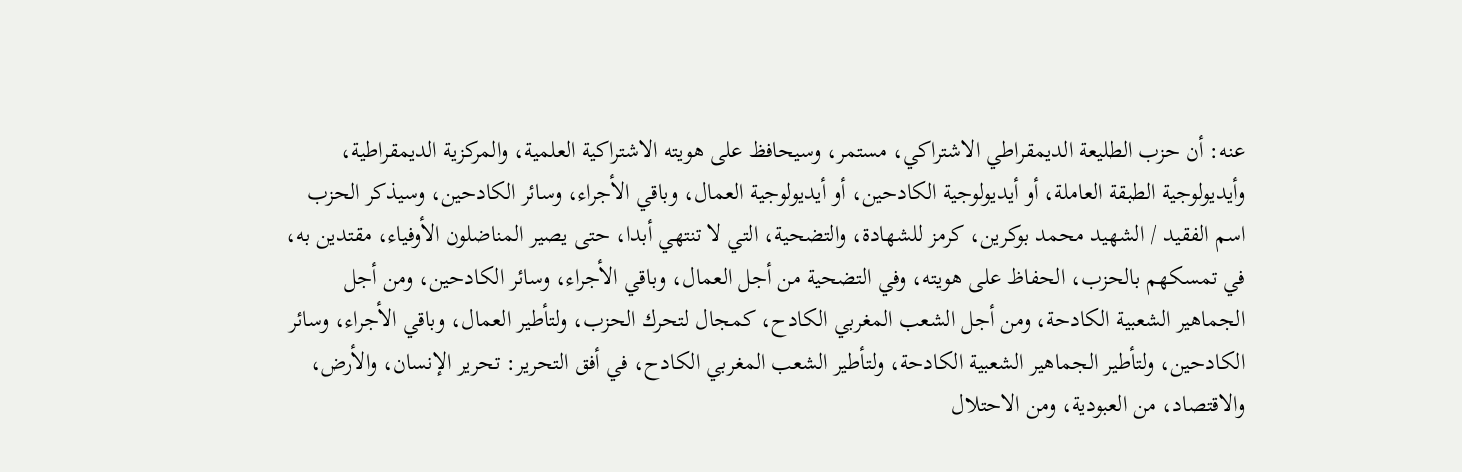عنه: أن حزب الطليعة الديمقراطي الاشتراكي، مستمر، وسيحافظ على هويته الاشتراكية العلمية، والمركزية الديمقراطية، وأيديولوجية الطبقة العاملة، أو أيديولوجية الكادحين، أو أيديولوجية العمال، وباقي الأجراء، وسائر الكادحين، وسيذكر الحزب اسم الفقيد / الشهيد محمد بوكرين، كرمز للشهادة، والتضحية، التي لا تنتهي أبدا، حتى يصير المناضلون الأوفياء، مقتدين به، في تمسكهم بالحزب، الحفاظ على هويته، وفي التضحية من أجل العمال، وباقي الأجراء، وسائر الكادحين، ومن أجل الجماهير الشعبية الكادحة، ومن أجل الشعب المغربي الكادح، كمجال لتحرك الحزب، ولتأطير العمال، وباقي الأجراء، وسائر الكادحين، ولتأطير الجماهير الشعبية الكادحة، ولتأطير الشعب المغربي الكادح، في أفق التحرير: تحرير الإنسان، والأرض، والاقتصاد، من العبودية، ومن الاحتلال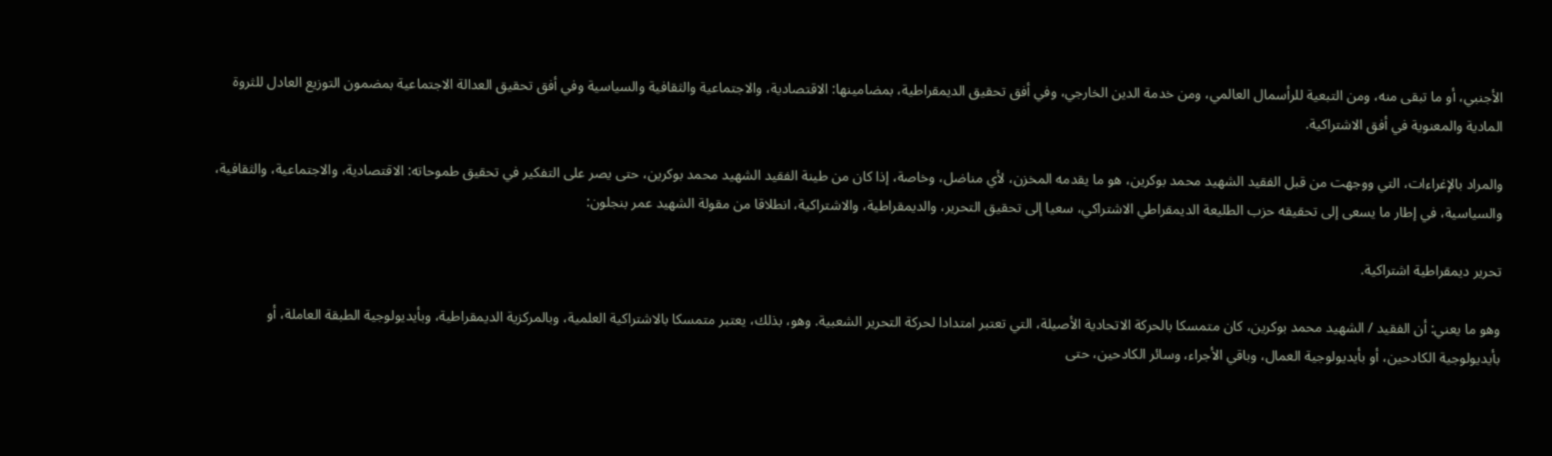الأجنبي، أو ما تبقى منه، ومن التبعية للرأسمال العالمي، ومن خدمة الدين الخارجي، وفي أفق تحقيق الديمقراطية، بمضامينها: الاقتصادية، والاجتماعية والثقافية والسياسية وفي أفق تحقيق العدالة الاجتماعية بمضمون التوزيع العادل للثروة المادية والمعنوية في أفق الاشتراكية.

والمراد بالإغراءات، التي ووجهت من قبل الفقيد الشهيد محمد بوكرين، هو ما يقدمه المخزن، لأي مناضل، وخاصة، إذا كان من طينة الفقيد الشهيد محمد بوكرين، حتى يصر على التفكير في تحقيق طموحاته: الاقتصادية، والاجتماعية، والثقافية، والسياسية، في إطار ما يسعى إلى تحقيقه حزب الطليعة الديمقراطي الاشتراكي، سعيا إلى تحقيق التحرير، والديمقراطية، والاشتراكية، انطلاقا من مقولة الشهيد عمر بنجلون:

تحرير ديمقراطية اشتراكية.

وهو ما يعني: أن الفقيد / الشهيد محمد بوكرين، كان متمسكا بالحركة الاتحادية الأصيلة، التي تعتبر امتدادا لحركة التحرير الشعبية. وهو، بذلك، يعتبر متمسكا بالاشتراكية العلمية، وبالمركزية الديمقراطية، وبأيديولوجية الطبقة العاملة، أو بأيديولوجية الكادحين، أو بأيديولوجية العمال، وباقي الأجراء، وسائر الكادحين، حتى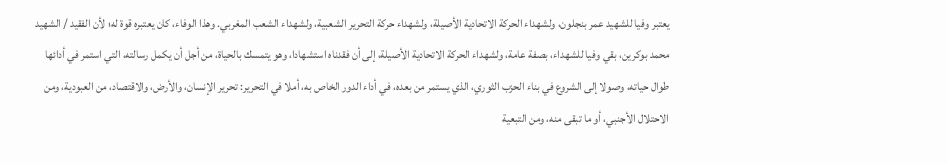يعتبر وفيا للشهيد عمر بنجلون، ولشهداء الحركة الاتحادية الأصيلة، ولشهداء حركة التحرير الشعبية، ولشهداء الشعب المغربي. وهذا الوفاء، كان يعتبره قوة له؛ لأن الفقيد / الشهيد محمد بوكرين، بقي وفيا للشهداء، بصفة عامة، ولشهداء الحركة الاتحادية الأصيلة، إلى أن فقدناه استشهادا، وهو يتمسك بالحياة، من أجل أن يكمل رسالته، التي استمر في أدائها طوال حياته، وصولا إلى الشروع في بناء الحزب الثوري، الذي يستمر من بعده، في أداء الدور الخاص به، أملا في التحرير: تحرير الإنسان، والأرض، والاقتصاد، من العبودية، ومن الاحتلال الأجنبي، أو ما تبقى منه، ومن التبعية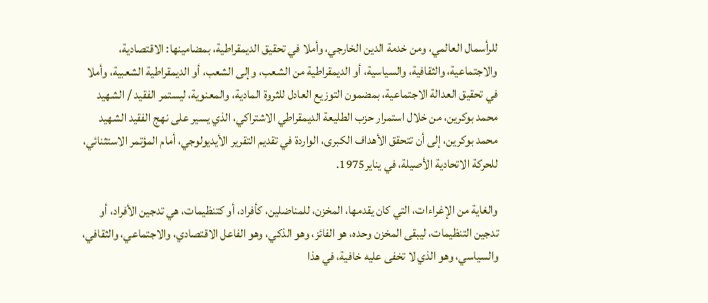للرأسمال العالمي، ومن خدمة الدين الخارجي، وأملا في تحقيق الديمقراطية، بمضامينها: الاقتصادية، والاجتماعية، والثقافية، والسياسية، أو الديمقراطية من الشعب، وإلى الشعب، أو الديمقراطية الشعبية، وأملا في تحقيق العدالة الاجتماعية، بمضمون التوزيع العادل للثروة المادية، والمعنوية، ليستمر الفقيد / الشهيد محمد بوكرين، من خلال استمرار حزب الطليعة الديمقراطي الاشتراكي، الذي يسير على نهج الفقيد الشهيد محمد بوكرين، إلى أن تتحقق الأهداف الكبرى، الواردة في تقديم التقرير الأيديولوجي، أمام المؤتمر الاستثنائي، للحركة الاتحادية الأصيلة، في يناير1975.

والغاية من الإغراءات، التي كان يقدمها، المخزن، للمناضلين، كأفراد، أو كتنظيمات، هي تدجين الأفراد، أو تدجين التنظيمات، ليبقى المخزن وحده، هو الفائز، وهو الذكي، وهو الفاعل الاقتصادي، والاجتماعي، والثقافي، والسياسي، وهو الذي لا تخفى عليه خافية، في هذا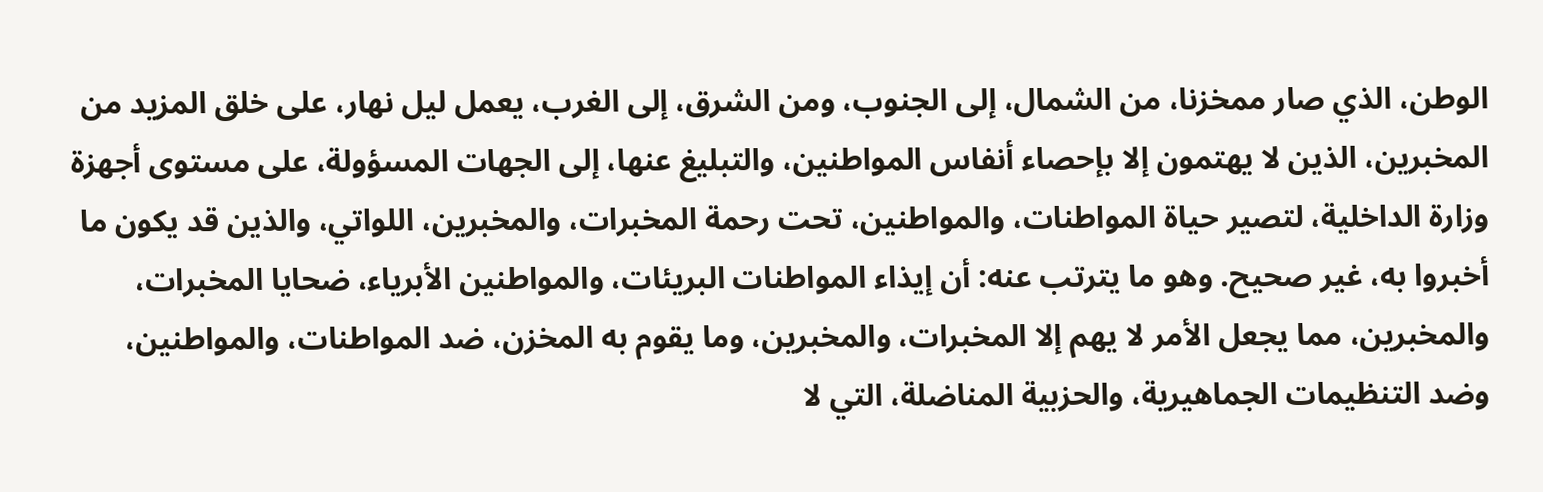الوطن، الذي صار ممخزنا، من الشمال، إلى الجنوب، ومن الشرق، إلى الغرب، يعمل ليل نهار، على خلق المزيد من المخبرين، الذين لا يهتمون إلا بإحصاء أنفاس المواطنين، والتبليغ عنها، إلى الجهات المسؤولة، على مستوى أجهزة وزارة الداخلية، لتصير حياة المواطنات، والمواطنين، تحت رحمة المخبرات، والمخبرين، اللواتي، والذين قد يكون ما أخبروا به، غير صحيح. وهو ما يترتب عنه: أن إيذاء المواطنات البريئات، والمواطنين الأبرياء، ضحايا المخبرات، والمخبرين، مما يجعل الأمر لا يهم إلا المخبرات، والمخبرين، وما يقوم به المخزن، ضد المواطنات، والمواطنين، وضد التنظيمات الجماهيرية، والحزبية المناضلة، التي لا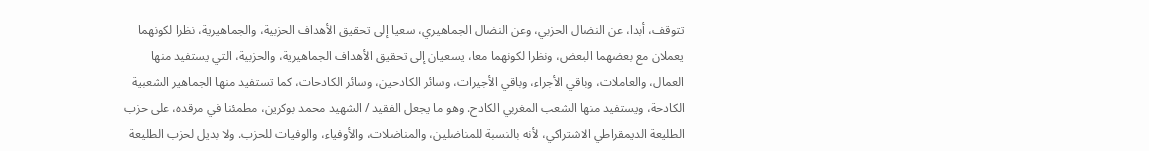تتوقف، أبدا، عن النضال الحزبي، وعن النضال الجماهيري، سعيا إلى تحقيق الأهداف الحزبية، والجماهيرية، نظرا لكونهما يعملان مع بعضهما البعض، ونظرا لكونهما معا، يسعيان إلى تحقيق الأهداف الجماهيرية، والحزبية، التي يستفيد منها العمال، والعاملات، وباقي الأجراء، وباقي الأجيرات، وسائر الكادحين، وسائر الكادحات، كما تستفيد منها الجماهير الشعبية الكادحة، ويستفيد منها الشعب المغربي الكادح. وهو ما يجعل الفقيد / الشهيد محمد بوكرين، مطمئنا في مرقده، على حزب الطليعة الديمقراطي الاشتراكي، لأنه بالنسبة للمناضلين، والمناضلات، والأوفياء، والوفيات للحزب. ولا بديل لحزب الطليعة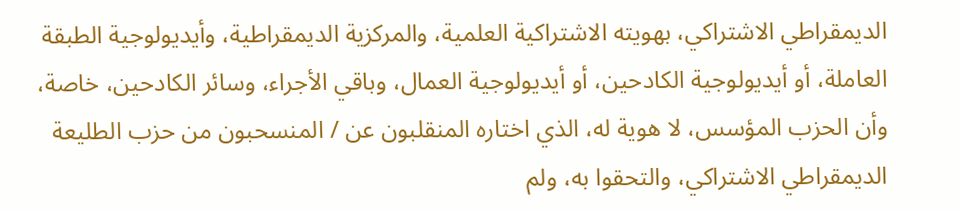الديمقراطي الاشتراكي، بهويته الاشتراكية العلمية، والمركزية الديمقراطية، وأيديولوجية الطبقة العاملة، أو أيديولوجية الكادحين، أو أيديولوجية العمال، وباقي الأجراء، وسائر الكادحين، خاصة، وأن الحزب المؤسس، لا هوية له، الذي اختاره المنقلبون عن / المنسحبون من حزب الطليعة الديمقراطي الاشتراكي، والتحقوا به، ولم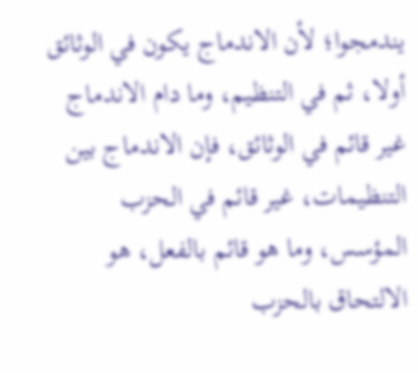يندمجوا؛ لأن الاندماج يكون في الوثائق أولا، ثم في التنظيم، وما دام الاندماج غير قائم في الوثائق، فإن الاندماج بين التنظيمات، غير قائم في الحزب المؤسس، وما هو قائم بالفعل، هو الالتحاق بالحزب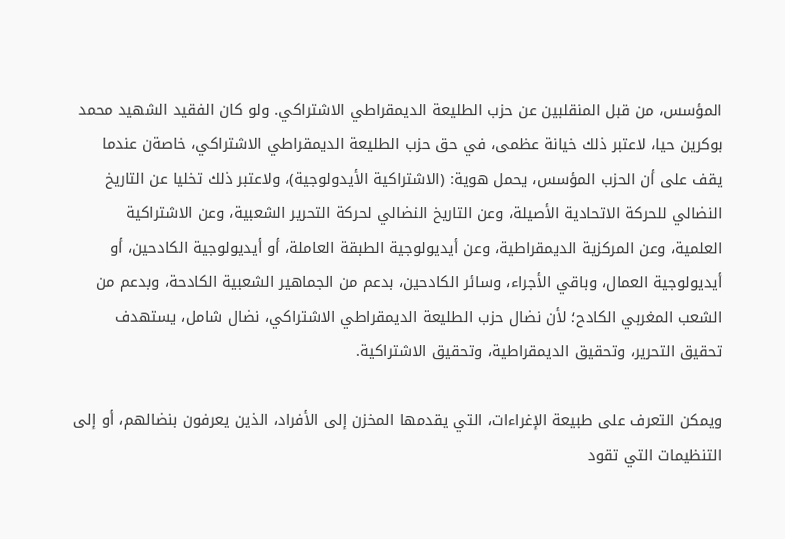المؤسس، من قبل المنقلبين عن حزب الطليعة الديمقراطي الاشتراكي. ولو كان الفقيد الشهيد محمد بوكرين حيا، لاعتبر ذلك خيانة عظمى، في حق حزب الطليعة الديمقراطي الاشتراكي، خاصةن عندما يقف على أن الحزب المؤسس، يحمل هوية: (الاشتراكية الأيدولوجية)، ولاعتبر ذلك تخليا عن التاريخ النضالي للحركة الاتحادية الأصيلة، وعن التاريخ النضالي لحركة التحرير الشعبية، وعن الاشتراكية العلمية، وعن المركزية الديمقراطية، وعن أيديولوجية الطبقة العاملة، أو أيديولوجية الكادحين، أو أيديولوجية العمال، وباقي الأجراء، وسائر الكادحين، بدعم من الجماهير الشعبية الكادحة، وبدعم من الشعب المغربي الكادح؛ لأن نضال حزب الطليعة الديمقراطي الاشتراكي، نضال شامل، يستهدف تحقيق التحرير، وتحقيق الديمقراطية، وتحقيق الاشتراكية.

ويمكن التعرف على طبيعة الإغراءات، التي يقدمها المخزن إلى الأفراد، الذين يعرفون بنضالهم، أو إلى التنظيمات التي تقود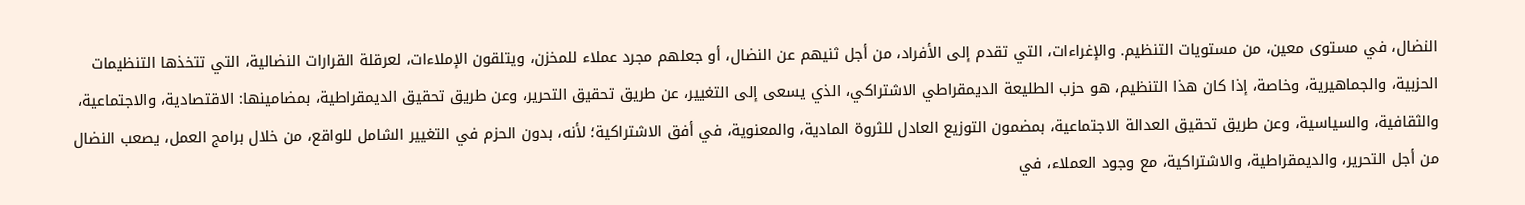النضال، في مستوى معين، من مستويات التنظيم. والإغراءات، التي تقدم إلى الأفراد، من أجل ثنيهم عن النضال، أو جعلهم مجرد عملاء للمخزن، ويتلقون الإملاءات، لعرقلة القرارات النضالية، التي تتخذها التنظيمات الحزبية، والجماهيرية، وخاصة، إذا كان هذا التنظيم، هو حزب الطليعة الديمقراطي الاشتراكي، الذي يسعى إلى التغيير، عن طريق تحقيق التحرير، وعن طريق تحقيق الديمقراطية، بمضامينها: الاقتصادية، والاجتماعية، والثقافية، والسياسية، وعن طريق تحقيق العدالة الاجتماعية، بمضمون التوزيع العادل للثروة المادية، والمعنوية، في أفق الاشتراكية؛ لأنه، بدون الحزم في التغيير الشامل للواقع، من خلال برامج العمل، يصعب النضال من أجل التحرير، والديمقراطية، والاشتراكية، مع وجود العملاء، في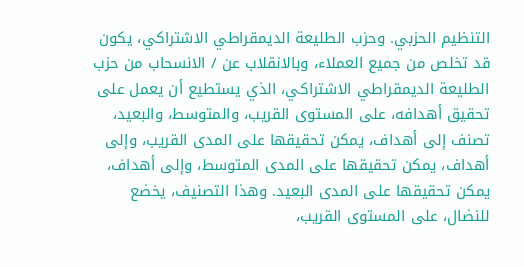التنظيم الحزبي. وحزب الطليعة الديمقراطي الاشتراكي، يكون قد تخلص من جميع العملاء، وبالانقلاب عن / الانسحاب من حزب الطليعة الديمقراطي الاشتراكي، الذي يستطيع أن يعمل على تحقيق أهدافه، على المستوى القريب، والمتوسط، والبعيد، تصنف إلى أهداف، يمكن تحقيقها على المدى القريب، وإلى أهداف، يمكن تحقيقها على المدى المتوسط، وإلى أهداف، يمكن تحقيقها على المدى البعيد. وهذا التصنيف، يخضع للنضال، على المستوى القريب،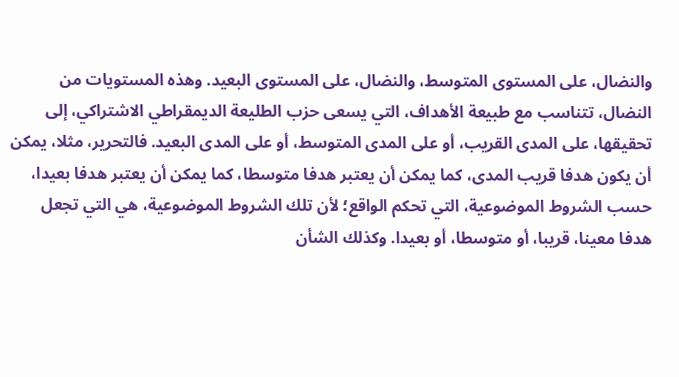والنضال، على المستوى المتوسط، والنضال، على المستوى البعيد. وهذه المستويات من النضال، تتناسب مع طبيعة الأهداف، التي يسعى حزب الطليعة الديمقراطي الاشتراكي، إلى تحقيقها، على المدى القريب، أو على المدى المتوسط، أو على المدى البعيد. فالتحرير، مثلا، يمكن أن يكون هدفا قريب المدى، كما يمكن أن يعتبر هدفا متوسطا، كما يمكن أن يعتبر هدفا بعيدا، حسب الشروط الموضوعية، التي تحكم الواقع؛ لأن تلك الشروط الموضوعية، هي التي تجعل هدفا معينا، قريبا، أو متوسطا، أو بعيدا. وكذلك الشأن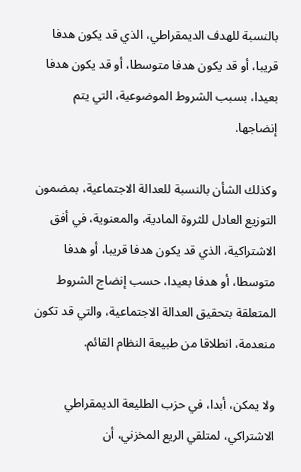بالنسبة للهدف الديمقراطي، الذي قد يكون هدفا قريبا، أو قد يكون هدفا متوسطا، أو قد يكون هدفا بعيدا، بسبب الشروط الموضوعية، التي يتم إنضاجها.

وكذلك الشأن بالنسبة للعدالة الاجتماعية، بمضمون التوزيع العادل للثروة المادية، والمعنوية، في أفق الاشتراكية، الذي قد يكون هدفا قريبا، أو هدفا متوسطا، أو هدفا بعيدا، حسب إنضاج الشروط المتعلقة بتحقيق العدالة الاجتماعية، والتي قد تكون منعدمة، انطلاقا من طبيعة النظام القائم.

ولا يمكن، أبدا، في حزب الطليعة الديمقراطي الاشتراكي، لمتلقي الريع المخزني، أن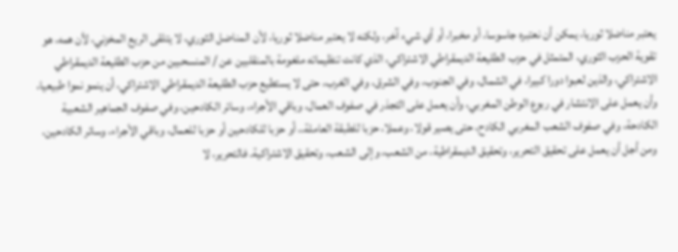يعتبر مناضلا ثوريا، يمكن أن نعتبره جاسوسا، أو مخبرا، أو أي شيء آخر، ولكنه لا يعتبر مناضلا ثوريا، لأن المناضل الثوري، لا يتلقى الريع المخزني، لأن همه، هو تقوية الحزب الثوري، المتمثل في حزب الطليعة الديمقراطي الاشتراكي، الذي كانت تنظيماته ملغومة بالمنقلبين عن / المنسحبين من حزب الطليعة الديمقراطي الاشتراكي، والذين لعبوا دورا كبيرا، في الشمال، وفي الجنوب، وفي الشرق، وفي الغرب، حتى لا يستطيع حزب الطليعة الديمقراطي الاشتراكي، أن ينمو نموا طبيعيا، وأن يعمل على الانتشار في ربوع الوطن المغربي، وأن يعمل على التجذر في صفوف العمال، وباقي الأجراء، وسائر الكادحين، وفي صفوف الجماهير الشعبية الكادحة، وفي صفوف الشعب المغربي الكادح، حتى يصير قولا، وعملا، حزبا للطبقة العاملة،، أو حزبا للكادحين أو حزبا للعمال، وباقي الأجراء، وسائر الكادحين، ومن أجل أن يعمل على تحقيق التحرير، وتحقيق الديمقراطية، من الشعب، وإلى الشعب، وتحقيق الاشتراكية. فالتحرير، لا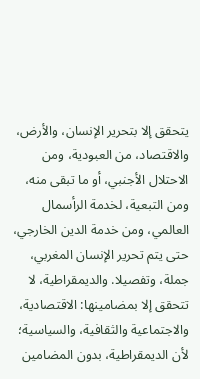يتحقق إلا بتحرير الإنسان، والأرض، والاقتصاد، من العبودية، ومن الاحتلال الأجنبي، أو ما تبقى منه، ومن التبعية، لخدمة الرأسمال العالمي، ومن خدمة الدين الخارجي، حتى يتم تحرير الإنسان المغربي، جملة، وتفصيلا. والديمقراطية، لا تتحقق إلا بمضامينها: الاقتصادية، والاجتماعية والثقافية، والسياسية؛ لأن الديمقراطية، بدون المضامين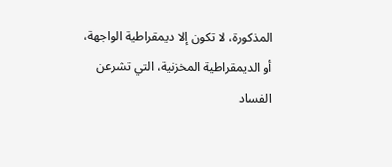المذكورة، لا تكون إلا ديمقراطية الواجهة، أو الديمقراطية المخزنية، التي تشرعن الفساد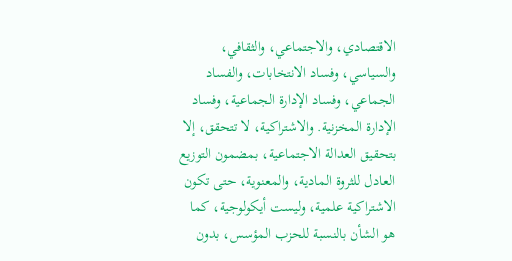الاقتصادي، والاجتماعي، والثقافي، والسياسي، وفساد الانتخابات، والفساد الجماعي، وفساد الإدارة الجماعية، وفساد الإدارة المخزنية. والاشتراكية، لا تتحقق، إلا بتحقيق العدالة الاجتماعية، بمضمون التوزيع العادل للثروة المادية، والمعنوية، حتى تكون الاشتراكية علمية، وليست أيكولوجية، كما هو الشأن بالنسبة للحزب المؤسس، بدون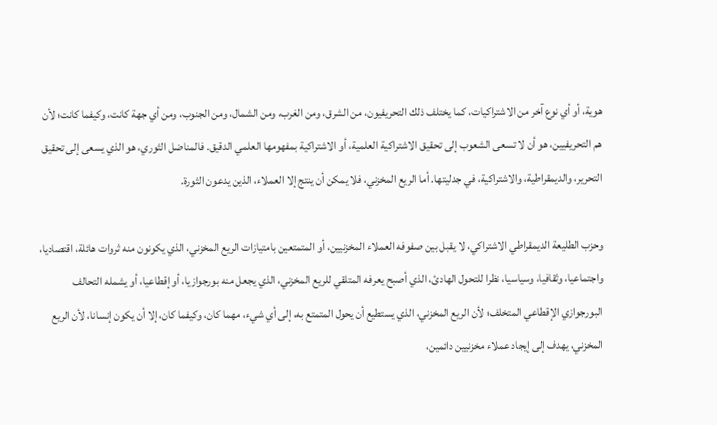هوية، أو أي نوع آخر من الاشتراكيات، كما يختلف ذلك التحريفيون، من الشرق، ومن الغرب، ومن الشمال، ومن الجنوب، ومن أي جهة كانت، وكيفما كانت؛ لأن هم التحريفيين، هو أن لا تسعى الشعوب إلى تحقيق الاشتراكية العلمية، أو الاشتراكية بمفهومها العلمي الدقيق. فالمناضل الثوري، هو الذي يسعى إلى تحقيق التحرير، والديمقراطية، والاشتراكية، في جدليتها. أما الريع المخزني، فلا يمكن أن ينتج إلا العملاء، الذين يدعون الثورة.

وحزب الطليعة الديمقراطي الاشتراكي، لا يقبل بين صفوفه العملاء المخزنيين، أو المتمتعين بامتيازات الريع المخزني، الذي يكونون منه ثروات هائلة، اقتصاديا، واجتماعيا، وثقافيا، وسياسيا، نظرا للتحول الهادئ، الذي أصبح يعرفه المتلقي للريع المخزني، الذي يجعل منه بورجوازيا، أو إقطاعيا، أو يشمله التحالف البورجوازي الإقطاعي المتخلف؛ لأن الريع المخزني، الذي يستطيع أن يحول المتمتع به، إلى أي شيء، مهما كان، وكيفما كان، إلا أن يكون إنسانا، لأن الريع المخزني، يهدف إلى إيجاد عملاء مخزنيين دائمين،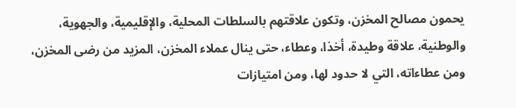يحمون مصالح المخزن، وتكون علاقتهم بالسلطات المحلية، والإقليمية، والجهوية، والوطنية، علاقة وطيدة، أخذا، وعطاء، حتى ينال عملاء المخزن، المزيد من رضى المخزن، ومن عطاءاته، التي لا حدود لها، ومن امتيازات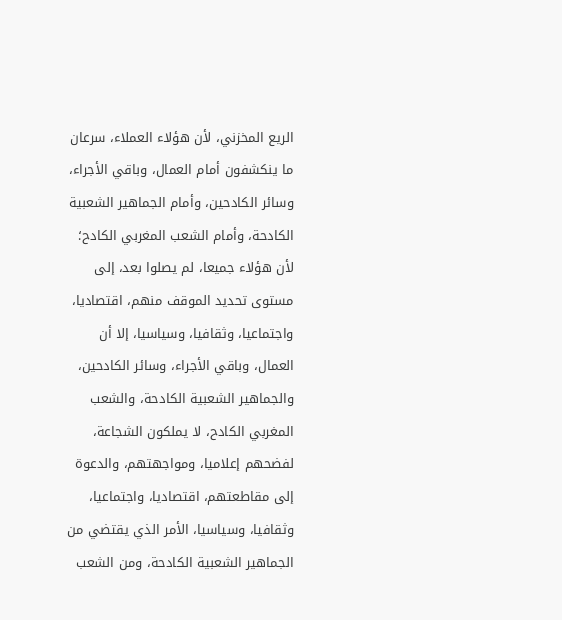الريع المخزني، لأن هؤلاء العملاء، سرعان ما ينكشفون أمام العمال، وباقي الأجراء، وسائر الكادحين، وأمام الجماهير الشعبية الكادحة، وأمام الشعب المغربي الكادح؛ لأن هؤلاء جميعا، لم يصلوا بعد، إلى مستوى تحديد الموقف منهم، اقتصاديا، واجتماعيا، وثقافيا، وسياسيا، إلا أن العمال، وباقي الأجراء، وسائر الكادحين، والجماهير الشعبية الكادحة، والشعب المغربي الكادح، لا يملكون الشجاعة، لفضحهم إعلاميا، ومواجهتهم، والدعوة إلى مقاطعتهم، اقتصاديا، واجتماعيا، وثقافيا، وسياسيا، الأمر الذي يقتضي من الجماهير الشعبية الكادحة، ومن الشعب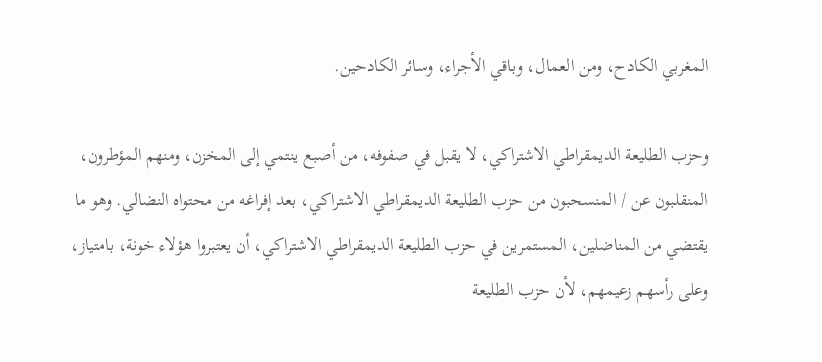المغربي الكادح، ومن العمال، وباقي الأجراء، وسائر الكادحين.

وحزب الطليعة الديمقراطي الاشتراكي، لا يقبل في صفوفه، من أصبع ينتمي إلى المخزن، ومنهم المؤطرون، المنقلبون عن / المنسحبون من حزب الطليعة الديمقراطي الاشتراكي، بعد إفراغه من محتواه النضالي. وهو ما يقتضي من المناضلين، المستمرين في حزب الطليعة الديمقراطي الاشتراكي، أن يعتبروا هؤلاء خونة، بامتياز، وعلى رأسهم زعيمهم، لأن حزب الطليعة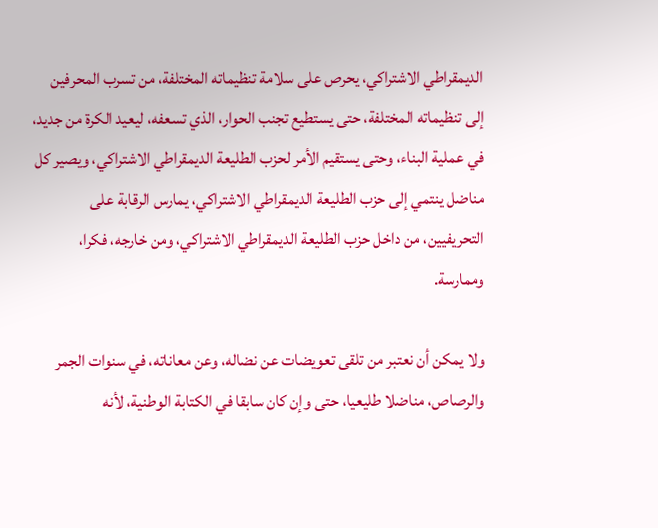الديمقراطي الاشتراكي، يحرص على سلامة تنظيماته المختلفة، من تسرب المحرفين إلى تنظيماته المختلفة، حتى يستطيع تجنب الحوار، الذي تسعفه، ليعيد الكرة من جديد، في عملية البناء، وحتى يستقيم الأمر لحزب الطليعة الديمقراطي الاشتراكي، ويصير كل مناضل ينتمي إلى حزب الطليعة الديمقراطي الاشتراكي، يمارس الرقابة على التحريفيين، من داخل حزب الطليعة الديمقراطي الاشتراكي، ومن خارجه، فكرا، وممارسة.

ولا يمكن أن نعتبر من تلقى تعويضات عن نضاله، وعن معاناته، في سنوات الجمر والرصاص، مناضلا طليعيا، حتى وإن كان سابقا في الكتابة الوطنية، لأنه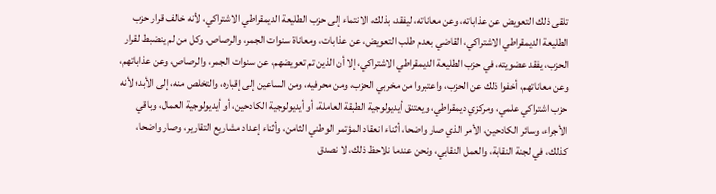تلقى ذلك التعويض عن عذاباته، وعن معاناته، ليفقد، بذلك، الانتماء إلى حزب الطليعة الديمقراطي الاشتراكي، لأنه خالف قرار حزب الطليعة الديمقراطي الاشتراكي، القاضي بعدم طلب التعويض، عن عذابات، ومعاناة سنوات الجمر، والرصاص. وكل من لم ينضبط لقرار الحزب، يفقد عضويته، في حزب الطليعة الديمقراطي الاشتراكي، إلا أن الذين تم تعويضهم، عن سنوات الجمر، والرصاص، وعن عذاباتهم، وعن معاناتهم، أخفوا ذلك عن الحزب، واعتبروا من مخربي الحزب، ومن محرفيه، ومن الساعين إلى إقباره، والتخلص منه، إلى الأبد؛ لأنه حزب اشتراكي علمي، ومركزي ديمقراطي، ويعتنق أيديولوجية الطبقة العاملة، أو أيديولوجية الكادحين، أو أيديولوجية العمال، وباقي الأجراء، وسائر الكادحين، الأمر الذي صار واضحا، أثناء انعقاد المؤتمر الوطني الثامن، وأثناء إعداد مشاريع التقارير، وصار واضحا، كذلك، في لجنة النقابة، والعمل النقابي، ونحن عندما نلاحظ ذلك، لا نصدق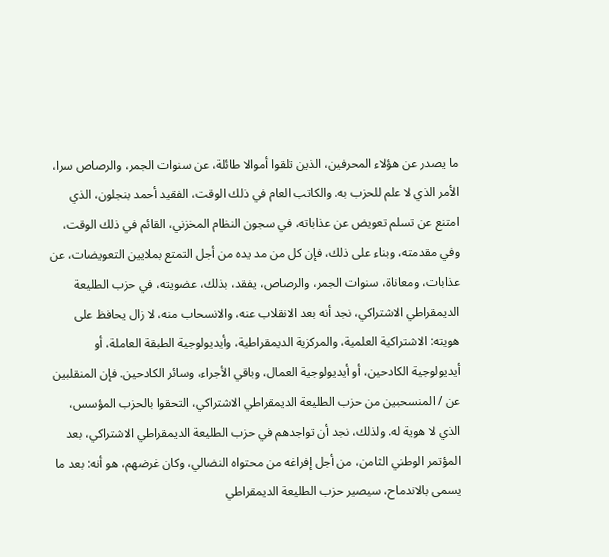ما يصدر عن هؤلاء المحرفين، الذين تلقوا أموالا طائلة، عن سنوات الجمر، والرصاص سرا، الأمر الذي لا علم للحزب به. والكاتب العام في ذلك الوقت، الفقيد أحمد بنجلون، الذي امتنع عن تسلم تعويض عن عذاباته، في سجون النظام المخزني، القائم في ذلك الوقت، وفي مقدمته، وبناء على ذلك، فإن كل من مد يده من أجل التمتع بملايين التعويضات، عن عذابات، ومعاناة، سنوات الجمر، والرصاص، يفقد، بذلك، عضويته، في حزب الطليعة الديمقراطي الاشتراكي، نجد أنه بعد الانقلاب عنه، والانسحاب منه، لا زال يحافظ على هويته: الاشتراكية العلمية، والمركزية الديمقراطية، وأيديولوجية الطبقة العاملة، أو أيديولوجية الكادحين، أو أيديولوجية العمال، وباقي الأجراء، وسائر الكادحين. فإن المنقلبين عن / المنسحبين من حزب الطليعة الديمقراطي الاشتراكي، التحقوا بالحزب المؤسس، الذي لا هوية له. ولذلك، نجد أن تواجدهم في حزب الطليعة الديمقراطي الاشتراكي، بعد المؤتمر الوطني الثامن، من أجل إفراغه من محتواه النضالي، وكان غرضهم، هو أنه: بعد ما يسمى بالاندماح، سيصير حزب الطليعة الديمقراطي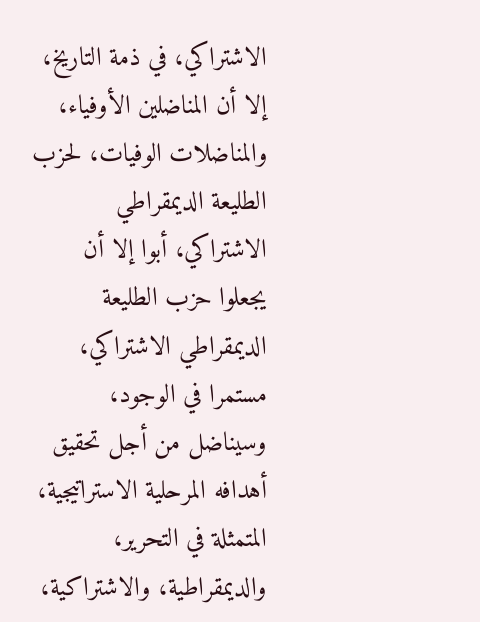الاشتراكي، في ذمة التاريخ، إلا أن المناضلين الأوفياء، والمناضلات الوفيات، لحزب الطليعة الديمقراطي الاشتراكي، أبوا إلا أن يجعلوا حزب الطليعة الديمقراطي الاشتراكي، مستمرا في الوجود، وسيناضل من أجل تحقيق أهدافه المرحلية الاستراتيجية، المتمثلة في التحرير، والديمقراطية، والاشتراكية،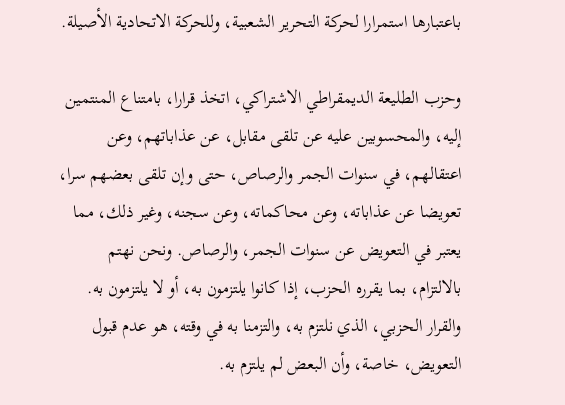باعتبارها استمرارا لحركة التحرير الشعبية، وللحركة الاتحادية الأصيلة.

وحزب الطليعة الديمقراطي الاشتراكي، اتخذ قرارا، بامتناع المنتمين إليه، والمحسوبين عليه عن تلقى مقابل، عن عذاباتهم، وعن اعتقالهم، في سنوات الجمر والرصاص، حتى وإن تلقى بعضهم سرا، تعويضا عن عذاباته، وعن محاكماته، وعن سجنه، وغير ذلك، مما يعتبر في التعويض عن سنوات الجمر، والرصاص. ونحن نهتم بالالتزام، بما يقرره الحزب، إذا كانوا يلتزمون به، أو لا يلتزمون به. والقرار الحزبي، الذي نلتزم به، والتزمنا به في وقته، هو عدم قبول التعويض، خاصة، وأن البعض لم يلتزم به.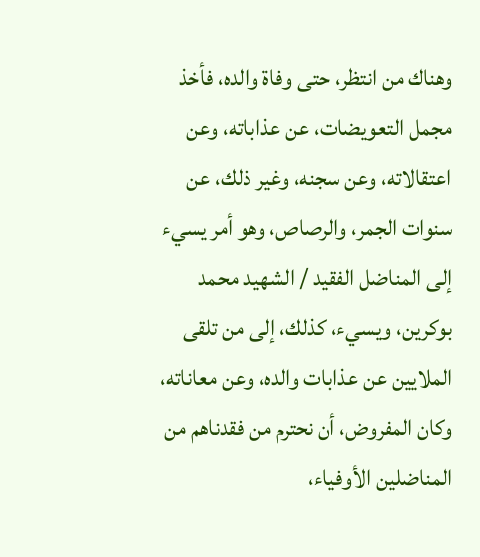وهناك من انتظر، حتى وفاة والده، فأخذ مجمل التعويضات، عن عذاباته، وعن اعتقالاته، وعن سجنه، وغير ذلك، عن سنوات الجمر، والرصاص، وهو أمر يسيء إلى المناضل الفقيد / الشهيد محمد بوكرين، ويسيء، كذلك، إلى من تلقى الملايين عن عذابات والده، وعن معاناته، وكان المفروض، أن نحترم من فقدناهم من المناضلين الأوفياء،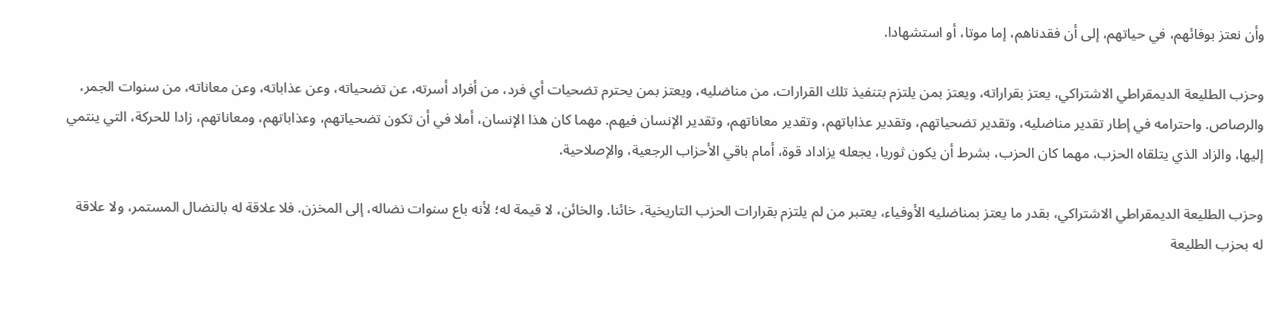وأن نعتز بوفائهم، في حياتهم، إلى أن فقدناهم، إما موتا، أو استشهادا.

وحزب الطليعة الديمقراطي الاشتراكي، يعتز بقراراته، ويعتز بمن يلتزم بتنفيذ تلك القرارات، من مناضليه، ويعتز بمن يحترم تضحيات أي فرد، من أفراد أسرته، عن تضحياته، وعن عذاباته، وعن معاناته، من سنوات الجمر، والرصاص. واحترامه في إطار تقدير مناضليه، وتقدير تضحياتهم، وتقدير عذاباتهم، وتقدير معاناتهم، وتقدير الإنسان فيهم. مهما كان هذا الإنسان، أملا في أن تكون تضحياتهم، وعذاباتهم، ومعاناتهم، زادا للحركة، التي ينتمي إليها، والزاد الذي يتلقاه الحزب، مهما كان الحزب، بشرط أن يكون ثوريا، يجعله يزاداد قوة، أمام باقي الأحزاب الرجعية، والإصلاحية.

وحزب الطليعة الديمقراطي الاشتراكي، بقدر ما يعتز بمناضليه الأوفياء، يعتبر من لم يلتزم بقرارات الحزب التاريخية، خائنا. والخائن، لا قيمة له؛ لأنه باع سنوات نضاله، إلى المخزن. فلا علاقة له بالنضال المستمر، ولا علاقة له بحزب الطليعة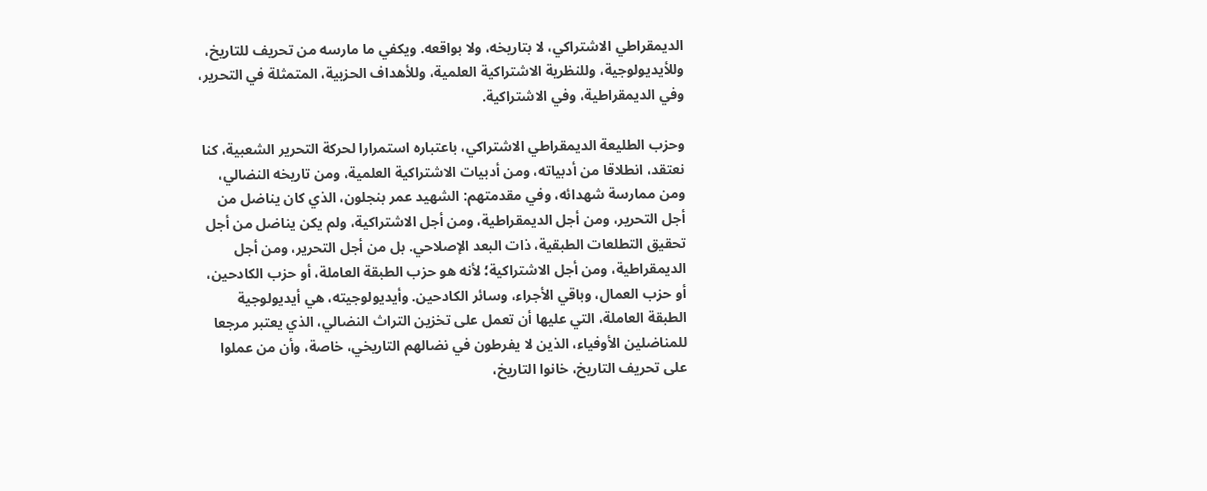الديمقراطي الاشتراكي، لا بتاريخه، ولا بواقعه. ويكفي ما مارسه من تحريف للتاريخ، وللأيديولوجية، وللنظرية الاشتراكية العلمية، وللأهداف الحزبية، المتمثلة في التحرير، وفي الديمقراطية، وفي الاشتراكية.

وحزب الطليعة الديمقراطي الاشتراكي، باعتباره استمرارا لحركة التحرير الشعبية، كنا نعتقد، انطلاقا من أدبياته، ومن أدبيات الاشتراكية العلمية، ومن تاريخه النضالي، ومن ممارسة شهدائه، وفي مقدمتهم: الشهيد عمر بنجلون، الذي كان يناضل من أجل التحرير، ومن أجل الديمقراطية، ومن أجل الاشتراكية، ولم يكن يناضل من أجل تحقيق التطلعات الطبقية، ذات البعد الإصلاحي. بل من أجل التحرير، ومن أجل الديمقراطية، ومن أجل الاشتراكية؛ لأنه هو حزب الطبقة العاملة، أو حزب الكادحين، أو حزب العمال، وباقي الأجراء، وسائر الكادحين. وأيديولوجيته، هي أيديولوجية الطبقة العاملة، التي عليها أن تعمل على تخزين التراث النضالي، الذي يعتبر مرجعا للمناضلين الأوفياء، الذين لا يفرطون في نضالهم التاريخي، خاصة، وأن من عملوا على تحريف التاريخ، خانوا التاريخ،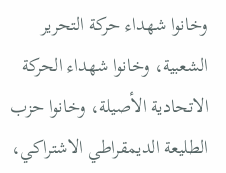وخانوا شهداء حركة التحرير الشعبية، وخانوا شهداء الحركة الاتحادية الأصيلة، وخانوا حزب الطليعة الديمقراطي الاشتراكي،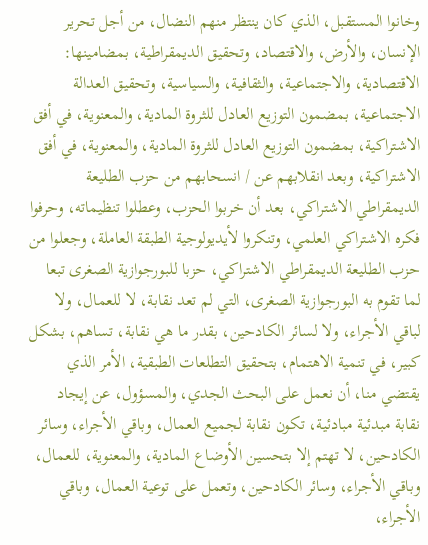وخانوا المستقبل، الذي كان ينتظر منهم النضال، من أجل تحرير الإنسان، والأرض، والاقتصاد، وتحقيق الديمقراطية، بمضامينها: الاقتصادية، والاجتماعية، والثقافية، والسياسية، وتحقيق العدالة الاجتماعية، بمضمون التوزيع العادل للثروة المادية، والمعنوية، في أفق الاشتراكية، بمضمون التوزيع العادل للثروة المادية، والمعنوية، في أفق الاشتراكية، وبعد انقلابهم عن / انسحابهم من حزب الطليعة الديمقراطي الاشتراكي، بعد أن خربوا الحزب، وعطلوا تنظيماته، وحرفوا فكره الاشتراكي العلمي، وتنكروا لأيديولوجية الطبقة العاملة، وجعلوا من حزب الطليعة الديمقراطي الاشتراكي، حزبا للبورجوازية الصغرى تبعا لما تقوم به البورجوازية الصغرى، التي لم تعد نقابة، لا للعمال، ولا لباقي الأجراء، ولا لسائر الكادحين، بقدر ما هي نقابة، تساهم، بشكل كبير، في تنمية الاهتمام، بتحقيق التطلعات الطبقية، الأمر الذي يقتضي منا، أن نعمل على البحث الجدي، والمسؤول، عن إيجاد نقابة مبدئية مبادئية، تكون نقابة لجميع العمال، وباقي الأجراء، وسائر الكادحين، لا تهتم إلا بتحسين الأوضاع المادية، والمعنوية، للعمال، وباقي الأجراء، وسائر الكادحين، وتعمل على توعية العمال، وباقي الأجراء،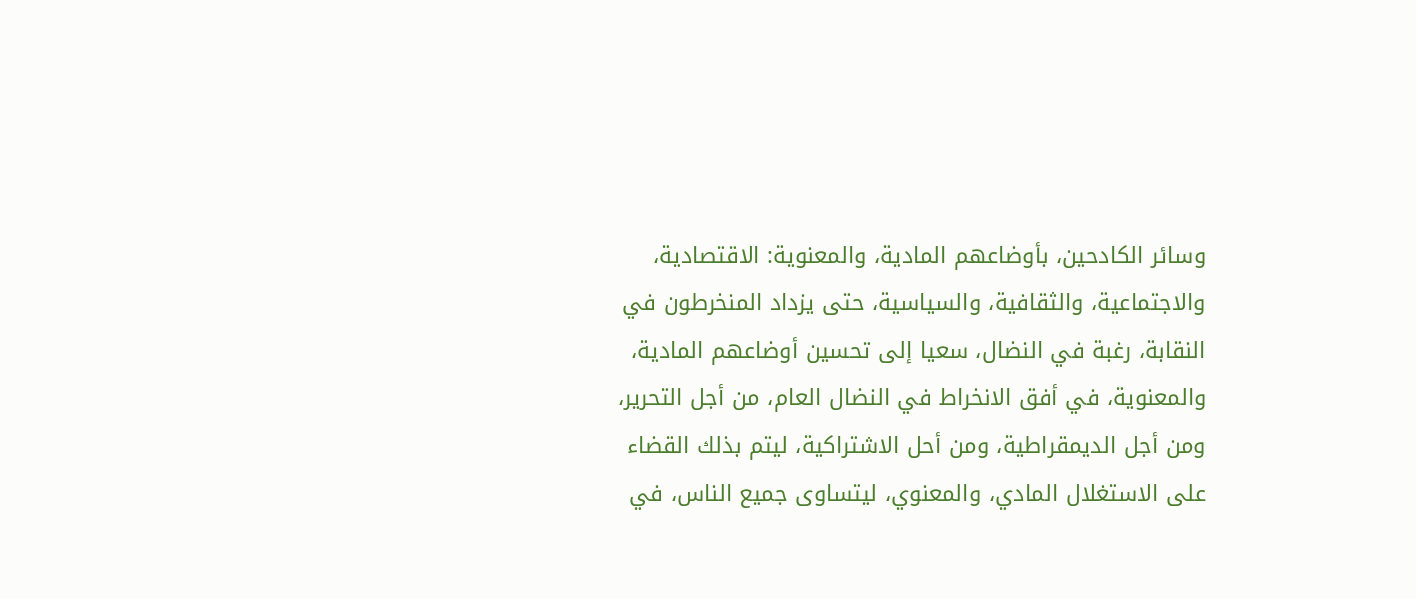وسائر الكادحين، بأوضاعهم المادية، والمعنوية: الاقتصادية، والاجتماعية، والثقافية، والسياسية، حتى يزداد المنخرطون في النقابة، رغبة في النضال، سعيا إلى تحسين أوضاعهم المادية، والمعنوية، في أفق الانخراط في النضال العام، من أجل التحرير، ومن أجل الديمقراطية، ومن أحل الاشتراكية، ليتم بذلك القضاء على الاستغلال المادي، والمعنوي، ليتساوى جميع الناس، في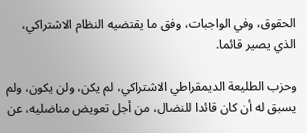الحقوق، وفي الواجبات، وفق ما يقتضيه النظام الاشتراكي، الذي يصير قائما.

وحزب الطليعة الديمقراطي الاشتراكي، لم يكن، ولن يكون، ولم يسبق له أن كان قائدا للنضال، من أجل تعويض مناضليه، عن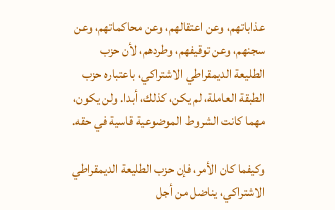عذاباتهم، وعن اعتقالهم، وعن محاكماتهم، وعن سجنهم، وعن توقيفهم، وطردهم، لأن حزب الطليعة الديمقراطي الاشتراكي، باعتباره حزب الطبقة العاملة، لم يكن، كذلك، أبدا. ولن يكون، مهما كانت الشروط الموضوعية قاسية في حقه.

وكيفما كان الأمر، فإن حزب الطليعة الديمقراطي الاشتراكي، يناضل من أجل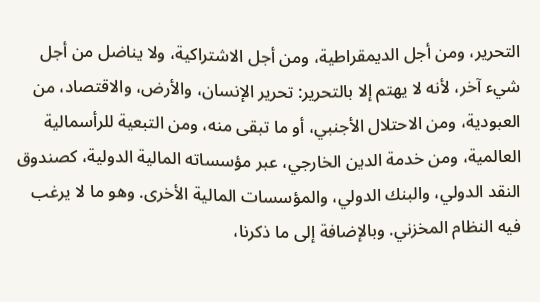التحرير، ومن أجل الديمقراطية، ومن أجل الاشتراكية، ولا يناضل من أجل شيء آخر، لأنه لا يهتم إلا بالتحرير: تحرير الإنسان، والأرض، والاقتصاد، من العبودية، ومن الاحتلال الأجنبي، أو ما تبقى منه، ومن التبعية للرأسمالية العالمية، ومن خدمة الدين الخارجي، عبر مؤسساته المالية الدولية، كصندوق النقد الدولي، والبنك الدولي، والمؤسسات المالية الأخرى. وهو ما لا يرغب فيه النظام المخزني. وبالإضافة إلى ما ذكرنا،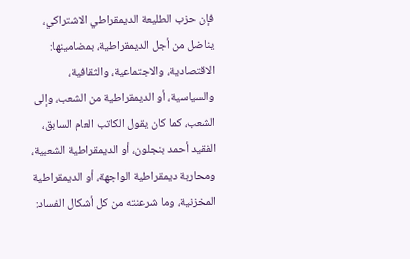فإن حزب الطليعة الديمقراطي الاشتراكي، يناضل من أجل الديمقراطية، بمضامينها: الاقتصادية، والاجتماعية، والثقافية، والسياسية، أو الديمقراطية من الشعب، وإلى الشعب، كما كان يقول الكاتب العام السابق، الفقيد أحمد بنجلون، أو الديمقراطية الشعبية، ومحاربة ديمقراطية الواجهة، أو الديمقراطية المخزنية، وما شرعنته من كل أشكال الفساد: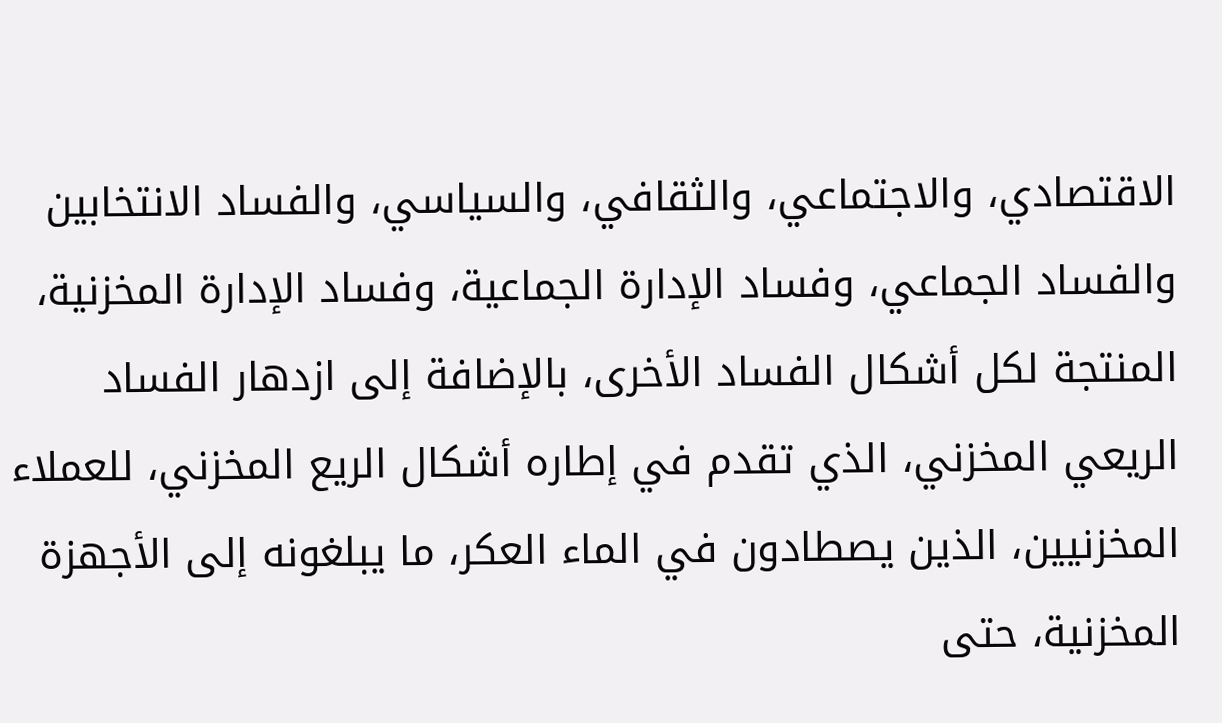الاقتصادي، والاجتماعي، والثقافي، والسياسي، والفساد الانتخابين والفساد الجماعي، وفساد الإدارة الجماعية، وفساد الإدارة المخزنية، المنتجة لكل أشكال الفساد الأخرى، بالإضافة إلى ازدهار الفساد الريعي المخزني، الذي تقدم في إطاره أشكال الريع المخزني، للعملاء المخزنيين، الذين يصطادون في الماء العكر، ما يبلغونه إلى الأجهزة المخزنية، حتى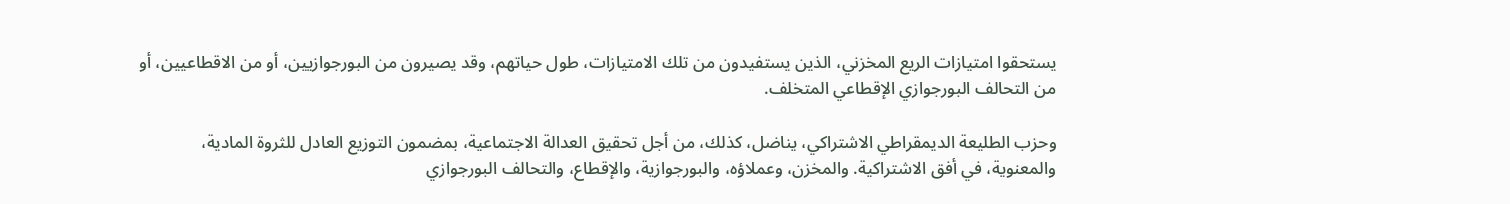يستحقوا امتيازات الريع المخزني، الذين يستفيدون من تلك الامتيازات، طول حياتهم، وقد يصيرون من البورجوازيين، أو من الاقطاعيين، أو من التحالف البورجوازي الإقطاعي المتخلف.

وحزب الطليعة الديمقراطي الاشتراكي، يناضل، كذلك، من أجل تحقيق العدالة الاجتماعية، بمضمون التوزيع العادل للثروة المادية، والمعنوية، في أفق الاشتراكية. والمخزن، وعملاؤه، والبورجوازية، والإقطاع، والتحالف البورجوازي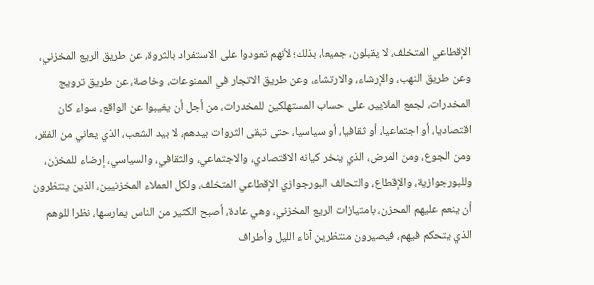الإقطاعي المتخلف، لا يقبلون، جميعا، بذلك؛ لأنهم تعودوا على الاستفراد بالثروة، عن طريق الريع المخزني، وعن طريق النهب، والإرشاء، والارتشاء، وعن طريق الاتجار في الممنوعات، وخاصة، عن طريق ترويج المخدرات، لجمع الملايير، على حساب المستهلكين للمخدرات، من أجل أن يغيبوا عن الواقع، سواء كان اقتصاديا، أو اجتماعيا، أو ثقافيا، أو سياسيا، حتى تبقى الثروات بيدهم، لا بيد الشعب، الذي يعاني من الفقر، ومن الجوع، ومن المرض، الذي ينخر كيانه الاقتصادي، والاجتماعي، والثقافي، والسياسي، إرضاء للمخزن، وللبورجوازية، والإقطاع، والتحالف البورجوازي الإقطاعي المتخلف، ولكل العملاء المخزنيين، الذين ينتظرون أن ينعم عليهم المحزن، بامتيازات الريع المخزني، وهي عادة، أصبح الكثير من الناس يمارسها، نظرا للوهم الذي يتحكم فيهم، فيصيرون منتظرين آناء الليل وأطراف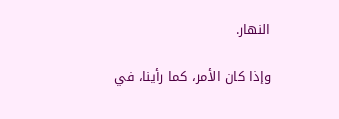النهار.

وإذا كان الأمر، كما رأينا، في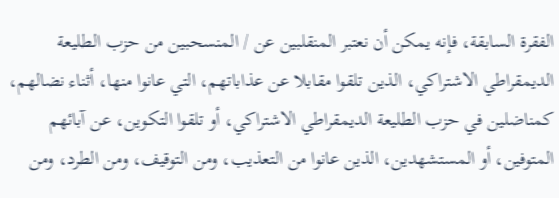الفقرة السابقة، فإنه يمكن أن نعتبر المنقلبين عن / المنسحبين من حزب الطليعة الديمقراطي الاشتراكي، الذين تلقوا مقابلا عن عذاباتهم، التي عانوا منها، أثناء نضالهم، كمناضلين في حزب الطليعة الديمقراطي الاشتراكي، أو تلقوا التكوين، عن آبائهم المتوفين، أو المستشهدين، الذين عانوا من التعذيب، ومن التوقيف، ومن الطرد، ومن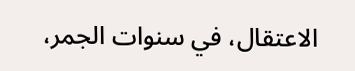الاعتقال، في سنوات الجمر،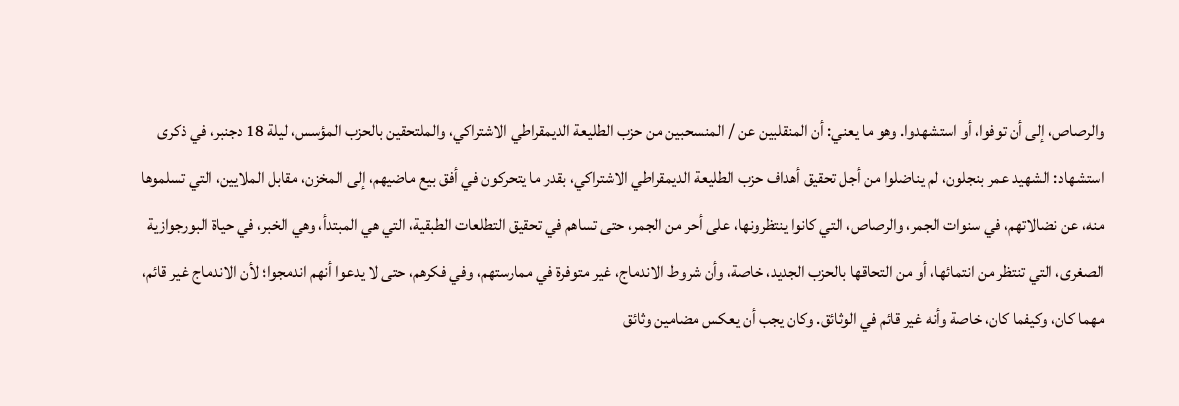والرصاص، إلى أن توفوا، أو استشهدوا. وهو ما يعني: أن المنقلبين عن / المنسحبين من حزب الطليعة الديمقراطي الاشتراكي، والملتحقين بالحزب المؤسس، ليلة 18 دجنبر، في ذكرى استشهاد: الشهيد عمر بنجلون، لم يناضلوا من أجل تحقيق أهداف حزب الطليعة الديمقراطي الاشتراكي، بقدر ما يتحركون في أفق بيع ماضيهم، إلى المخزن، مقابل الملايين، التي تسلموها منه، عن نضالاتهم، في سنوات الجمر، والرصاص، التي كانوا ينتظرونها، على أحر من الجمر، حتى تساهم في تحقيق التطلعات الطبقية، التي هي المبتدأ، وهي الخبر، في حياة البورجوازية الصغرى، التي تنتظر من انتمائها، أو من التحاقها بالحزب الجديد، خاصة، وأن شروط الاندماج، غير متوفرة في ممارستهم، وفي فكرهم، حتى لا يدعوا أنهم اندمجوا؛ لأن الاندماج غير قائم، مهما كان، وكيفما كان، خاصة وأنه غير قائم في الوثائق. وكان يجب أن يعكس مضامين وثائق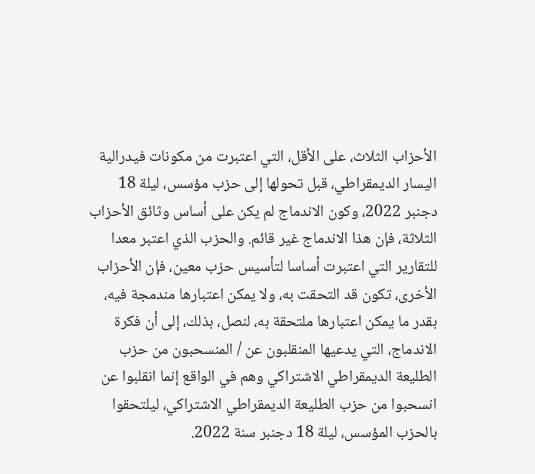الأحزاب الثلاث، على الأقل، التي اعتبرت من مكونات فيدرالية اليسار الديمقراطي، قبل تحولها إلى حزب مؤسس، ليلة 18 دجنبر 2022، وكون الاندماج لم يكن على أساس وثائق الأحزاب الثلاثة، فإن هذا الاندماج غير قائم. والحزب الذي اعتبر معدا للتقارير التي اعتبرت أساسا لتأسيس حزب معين، فإن الأحزاب الأخرى، تكون قد التحقت به، ولا يمكن اعتبارها مندمجة فيه، بقدر ما يمكن اعتبارها ملتحقة به، لنصل، بذلك، إلى أن فكرة الاندماج، التي يدعيها المنقلبون عن / المنسحبون من حزب الطليعة الديمقراطي الاشتراكي وهم في الواقع إنما انقلبوا عن انسحبوا من حزب الطليعة الديمقراطي الاشتراكي، ليلتحقوا بالحزب المؤسس، ليلة 18 دجنبر سنة 2022.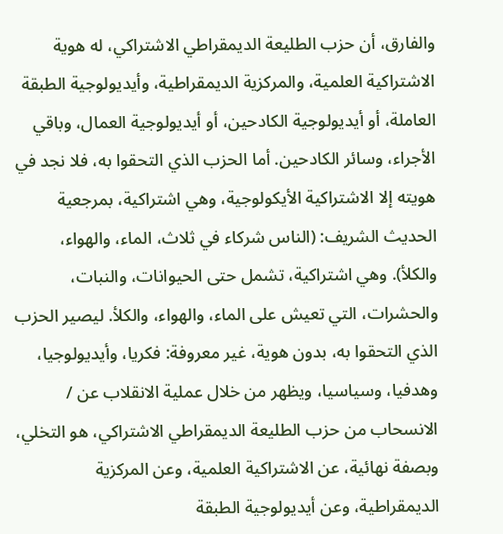والفارق، أن حزب الطليعة الديمقراطي الاشتراكي، له هوية الاشتراكية العلمية، والمركزية الديمقراطية، وأيديولوجية الطبقة العاملة، أو أيديولوجية الكادحين، أو أيديولوجية العمال، وباقي الأجراء، وسائر الكادحين. أما الحزب الذي التحقوا به، فلا نجد في هويته إلا الاشتراكية الأيكولوجية، وهي اشتراكية، بمرجعية الحديث الشريف: (الناس شركاء في ثلاث، الماء، والهواء، والكلأ). وهي اشتراكية، تشمل حتى الحيوانات، والنبات، والحشرات، التي تعيش على الماء، والهواء، والكلأ. ليصير الحزب الذي التحقوا به، بدون هوية، غير معروفة: فكريا، وأيديولوجيا، وهدفيا، وسياسيا، ويظهر من خلال عملية الانقلاب عن / الانسحاب من حزب الطليعة الديمقراطي الاشتراكي، هو التخلي، وبصفة نهائية، عن الاشتراكية العلمية، وعن المركزية الديمقراطية، وعن أيديولوجية الطبقة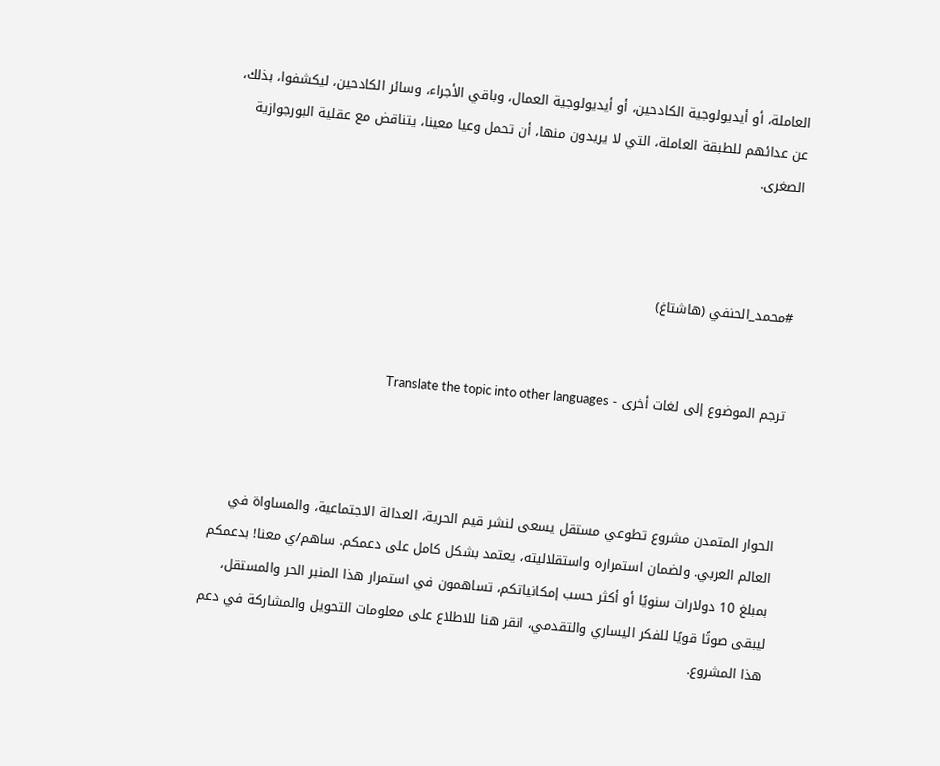العاملة، أو أيديولوجية الكادحين، أو أيديولوجية العمال، وباقي الأجراء، وسائر الكادحين، ليكشفوا، بذلك، عن عدائهم للطبقة العاملة، التي لا يريدون منها، أن تحمل وعيا معينا، يتناقض مع عقلية البورجوازية الصغرى.



#محمد_الحنفي (هاشتاغ)


ترجم الموضوع إلى لغات أخرى - Translate the topic into other languages



الحوار المتمدن مشروع تطوعي مستقل يسعى لنشر قيم الحرية، العدالة الاجتماعية، والمساواة في العالم العربي. ولضمان استمراره واستقلاليته، يعتمد بشكل كامل على دعمكم. ساهم/ي معنا! بدعمكم بمبلغ 10 دولارات سنويًا أو أكثر حسب إمكانياتكم، تساهمون في استمرار هذا المنبر الحر والمستقل، ليبقى صوتًا قويًا للفكر اليساري والتقدمي، انقر هنا للاطلاع على معلومات التحويل والمشاركة في دعم هذا المشروع.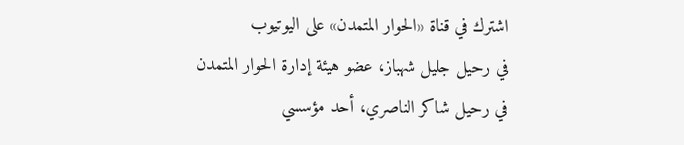اشترك في قناة «الحوار المتمدن» على اليوتيوب
في رحيل جليل شهباز، عضو هيئة إدارة الحوار المتمدن
في رحيل شاكر الناصري، أحد مؤسسي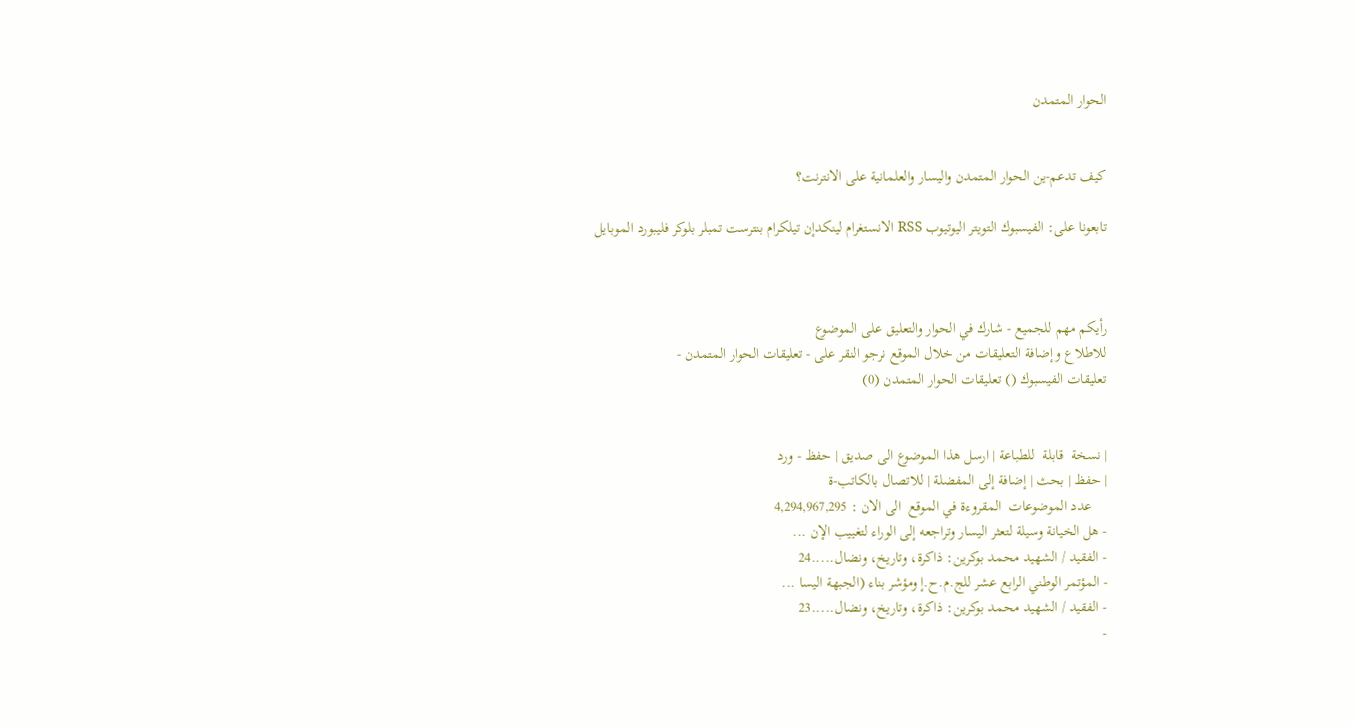الحوار المتمدن


كيف تدعم-ين الحوار المتمدن واليسار والعلمانية على الانترنت؟

تابعونا على: الفيسبوك التويتر اليوتيوب RSS الانستغرام لينكدإن تيلكرام بنترست تمبلر بلوكر فليبورد الموبايل



رأيكم مهم للجميع - شارك في الحوار والتعليق على الموضوع
للاطلاع وإضافة التعليقات من خلال الموقع نرجو النقر على - تعليقات الحوار المتمدن -
تعليقات الفيسبوك () تعليقات الحوار المتمدن (0)


| نسخة  قابلة  للطباعة | ارسل هذا الموضوع الى صديق | حفظ - ورد
| حفظ | بحث | إضافة إلى المفضلة | للاتصال بالكاتب-ة
    عدد الموضوعات  المقروءة في الموقع  الى الان : 4,294,967,295
- هل الخيانة وسيلة لتعثر اليسار وتراجعه إلى الوراء لتغييب الإن ...
- الفقيد / الشهيد محمد بوكرين: ذاكرة، وتاريخ، ونضال.....24
- المؤتمر الوطني الرابع عشر للج.م.ح.إ ومؤشر بناء (الجبهة اليسا ...
- الفقيد / الشهيد محمد بوكرين: ذاكرة، وتاريخ، ونضال.....23
-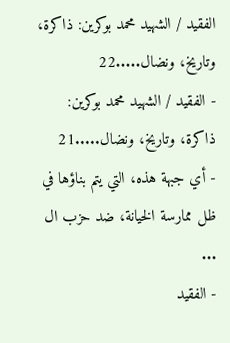الفقيد / الشهيد محمد بوكرين: ذاكرة، وتاريخ، ونضال.....22
- الفقيد / الشهيد محمد بوكرين: ذاكرة، وتاريخ، ونضال.....21
- أي جبهة هذه، التي يتم بناؤها في ظل ممارسة الخيانة، ضد حزب ال ...
- الفقيد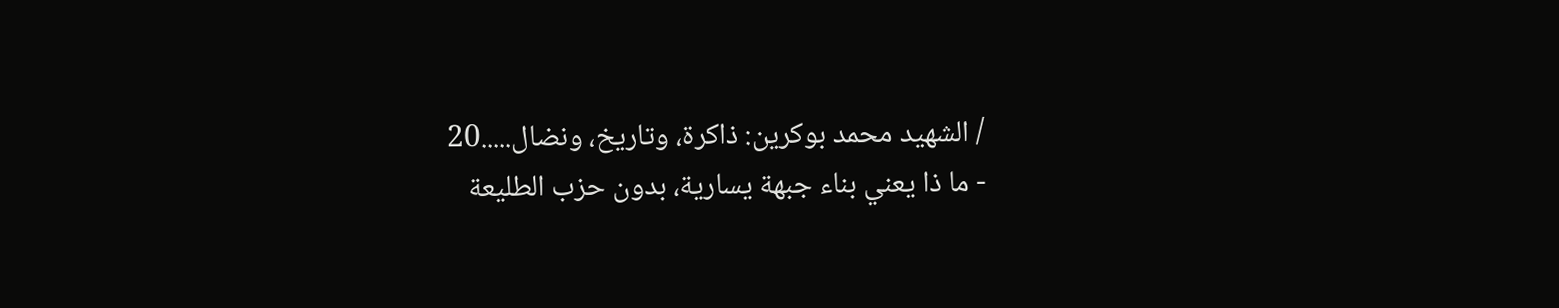/ الشهيد محمد بوكرين: ذاكرة، وتاريخ، ونضال.....20
- ما ذا يعني بناء جبهة يسارية، بدون حزب الطليعة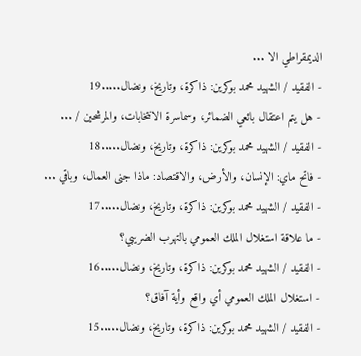الديمقراطي الا ...
- الفقيد / الشهيد محمد بوكرين: ذاكرة، وتاريخ، ونضال.....19
- هل يتم اعتقال بائعي الضمائر، وسماسرة الانتخابات، والمرشحين / ...
- الفقيد / الشهيد محمد بوكرين: ذاكرة، وتاريخ، ونضال.....18
- فاتح ماي: الإنسان، والأرض، والاقتصاد: ماذا جنى العمال، وباقي ...
- الفقيد / الشهيد محمد بوكرين: ذاكرة، وتاريخ، ونضال.....17
- ما علاقة استغلال الملك العمومي بالتهرب الضريبي؟
- الفقيد / الشهيد محمد بوكرين: ذاكرة، وتاريخ، ونضال.....16
- استغلال الملك العمومي أي واقع وأية آفاق؟
- الفقيد / الشهيد محمد بوكرين: ذاكرة، وتاريخ، ونضال.....15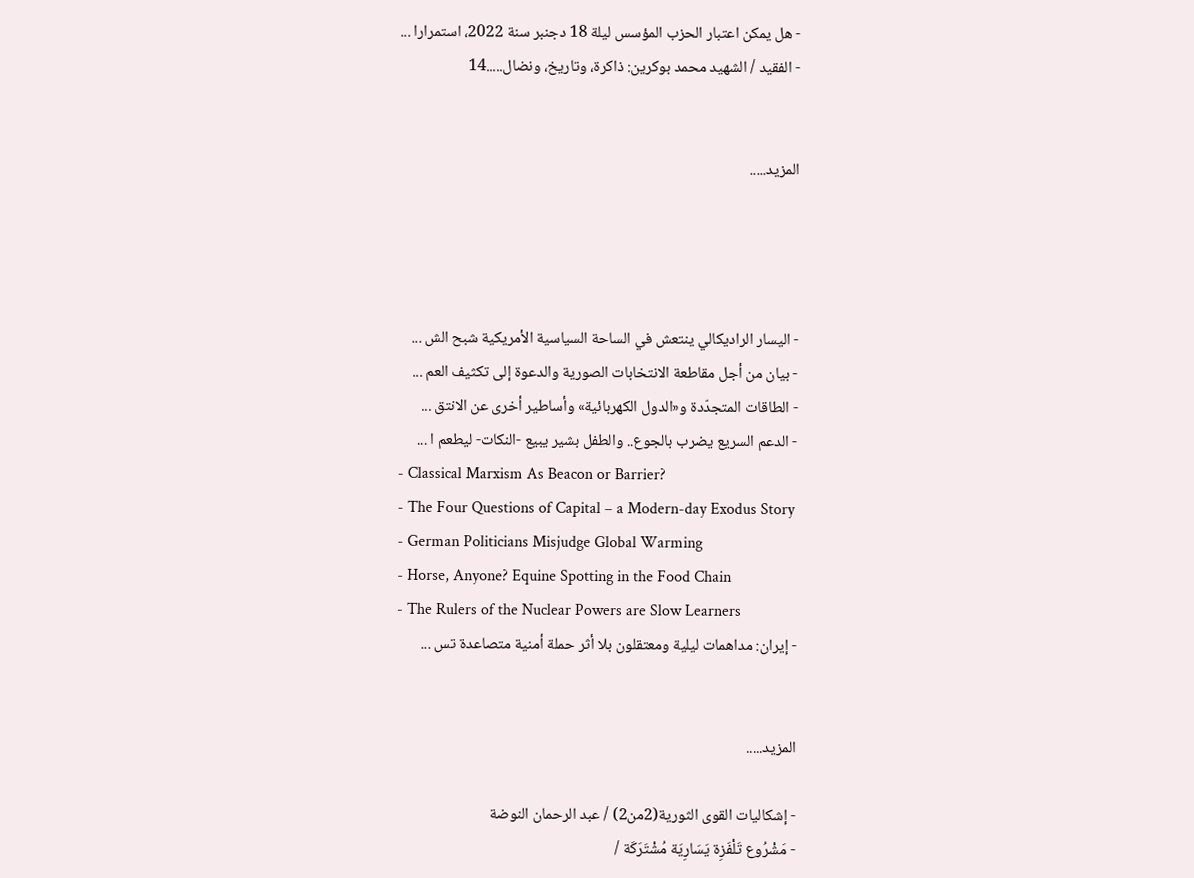- هل يمكن اعتبار الحزب المؤسس ليلة 18 دجنبر سنة 2022، استمرارا ...
- الفقيد / الشهيد محمد بوكرين: ذاكرة، وتاريخ، ونضال.....14


المزيد.....




- اليسار الراديكالي ينتعش في الساحة السياسية الأمريكية شبح الش ...
- بيان من أجل مقاطعة الانتخابات الصورية والدعوة إلى تكثيف العم ...
- الطاقات المتجدّدة و«الدول الكهربائية» وأساطير أخرى عن الانتق ...
- الدعم السريع يضرب بالجوع.. والطفل بشير يبيع -النكات- ليطعم ا ...
- Classical Marxism As Beacon or Barrier?
- The Four Questions of Capital – a Modern-day Exodus Story
- German Politicians Misjudge Global Warming
- Horse, Anyone? Equine Spotting in the Food Chain
- The Rulers of the Nuclear Powers are Slow Learners
- إيران: مداهمات ليلية ومعتقلون بلا أثر حملة أمنية متصاعدة تس ...


المزيد.....

- إشكاليات القوى الثورية(2من2) / عبد الرحمان النوضة
- مَشْرُوع تَلْفَزِة يَسَارِيَة مُشْتَرَكَة /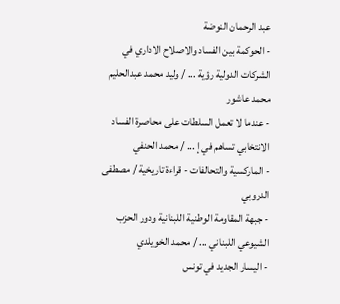عبد الرحمان النوضة
- الحوكمة بين الفساد والاصلاح الاداري في الشركات الدولية رؤية ... / وليد محمد عبدالحليم محمد عاشور
- عندما لا تعمل السلطات على محاصرة الفساد الانتخابي تساهم في إ ... / محمد الحنفي
- الماركسية والتحالفات - قراءة تاريخية / مصطفى الدروبي
- جبهة المقاومة الوطنية اللبنانية ودور الحزب الشيوعي اللبناني ... / محمد الخويلدي
- اليسار الجديد في تونس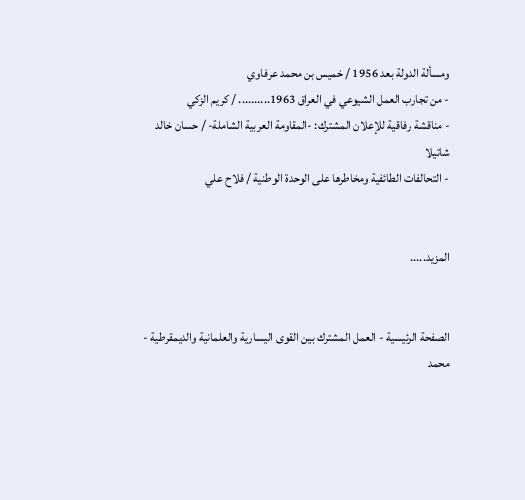ومسألة الدولة بعد 1956 / خميس بن محمد عرفاوي
- من تجارب العمل الشيوعي في العراق 1963.......... / كريم الزكي
- مناقشة رفاقية للإعلان المشترك: -المقاومة العربية الشاملة- / حسان خالد شاتيلا
- التحالفات الطائفية ومخاطرها على الوحدة الوطنية / فلاح علي


المزيد.....


الصفحة الرئيسية - العمل المشترك بين القوى اليسارية والعلمانية والديمقرطية - محمد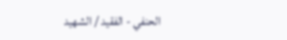الحنفي - الفقيد / الشهيد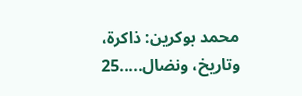محمد بوكرين: ذاكرة، وتاريخ، ونضال.....25